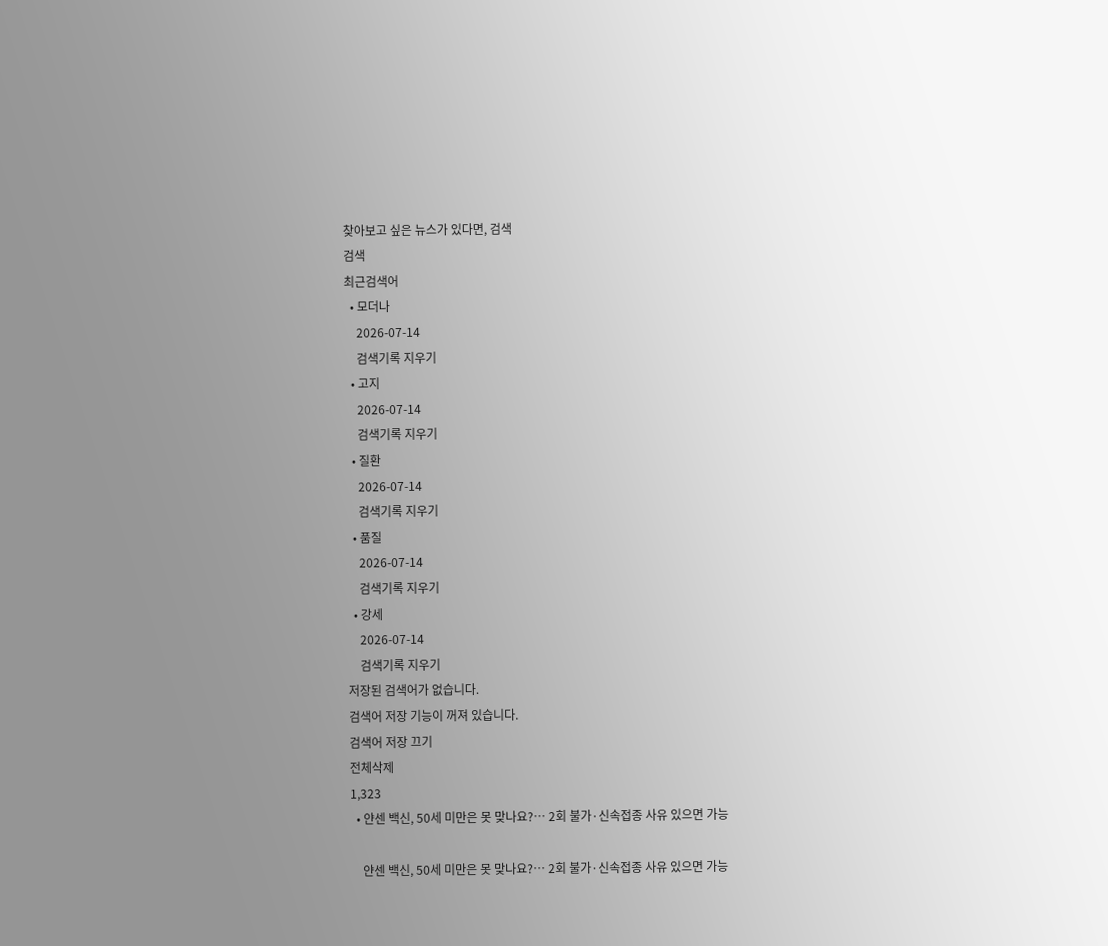찾아보고 싶은 뉴스가 있다면, 검색
검색
최근검색어
  • 모더나
    2026-07-14
    검색기록 지우기
  • 고지
    2026-07-14
    검색기록 지우기
  • 질환
    2026-07-14
    검색기록 지우기
  • 품질
    2026-07-14
    검색기록 지우기
  • 강세
    2026-07-14
    검색기록 지우기
저장된 검색어가 없습니다.
검색어 저장 기능이 꺼져 있습니다.
검색어 저장 끄기
전체삭제
1,323
  • 얀센 백신, 50세 미만은 못 맞나요?… 2회 불가·신속접종 사유 있으면 가능

    얀센 백신, 50세 미만은 못 맞나요?… 2회 불가·신속접종 사유 있으면 가능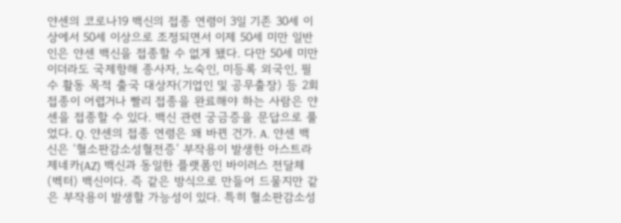얀센의 코로나19 백신의 접종 연령이 3일 기존 30세 이상에서 50세 이상으로 조정되면서 이제 50세 미만 일반인은 얀센 백신을 접종할 수 없게 됐다. 다만 50세 미만이더라도 국제항해 종사자, 노숙인, 미등록 외국인, 필수 활동 목적 출국 대상자(기업인 및 공무출장) 등 2회 접종이 어렵거나 빨리 접종을 완료해야 하는 사람은 얀센을 접종할 수 있다. 백신 관련 궁금증을 문답으로 풀었다. Q. 얀센의 접종 연령은 왜 바뀐 건가. A. 얀센 백신은 ‘혈소판감소성혈전증’ 부작용이 발생한 아스트라제네카(AZ) 백신과 동일한 플랫폼인 바이러스 전달체(벡터) 백신이다. 즉 같은 방식으로 만들어 드물지만 같은 부작용이 발생할 가능성이 있다. 특히 혈소판감소성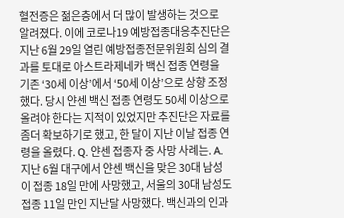혈전증은 젊은층에서 더 많이 발생하는 것으로 알려졌다. 이에 코로나19 예방접종대응추진단은 지난 6월 29일 열린 예방접종전문위원회 심의 결과를 토대로 아스트라제네카 백신 접종 연령을 기존 ‘30세 이상’에서 ‘50세 이상’으로 상향 조정했다. 당시 얀센 백신 접종 연령도 50세 이상으로 올려야 한다는 지적이 있었지만 추진단은 자료를 좀더 확보하기로 했고, 한 달이 지난 이날 접종 연령을 올렸다. Q. 얀센 접종자 중 사망 사례는. A. 지난 6월 대구에서 얀센 백신을 맞은 30대 남성이 접종 18일 만에 사망했고, 서울의 30대 남성도 접종 11일 만인 지난달 사망했다. 백신과의 인과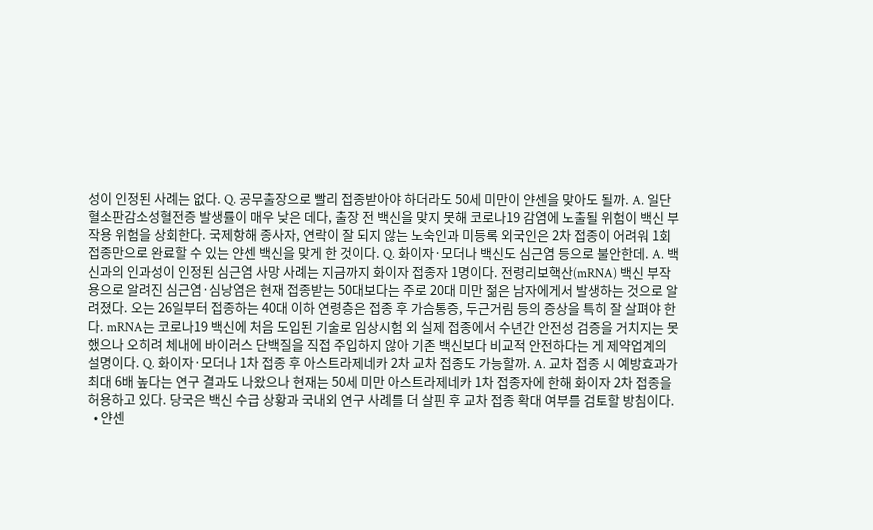성이 인정된 사례는 없다. Q. 공무출장으로 빨리 접종받아야 하더라도 50세 미만이 얀센을 맞아도 될까. A. 일단 혈소판감소성혈전증 발생률이 매우 낮은 데다, 출장 전 백신을 맞지 못해 코로나19 감염에 노출될 위험이 백신 부작용 위험을 상회한다. 국제항해 종사자, 연락이 잘 되지 않는 노숙인과 미등록 외국인은 2차 접종이 어려워 1회 접종만으로 완료할 수 있는 얀센 백신을 맞게 한 것이다. Q. 화이자·모더나 백신도 심근염 등으로 불안한데. A. 백신과의 인과성이 인정된 심근염 사망 사례는 지금까지 화이자 접종자 1명이다. 전령리보핵산(mRNA) 백신 부작용으로 알려진 심근염·심낭염은 현재 접종받는 50대보다는 주로 20대 미만 젊은 남자에게서 발생하는 것으로 알려졌다. 오는 26일부터 접종하는 40대 이하 연령층은 접종 후 가슴통증, 두근거림 등의 증상을 특히 잘 살펴야 한다. mRNA는 코로나19 백신에 처음 도입된 기술로 임상시험 외 실제 접종에서 수년간 안전성 검증을 거치지는 못했으나 오히려 체내에 바이러스 단백질을 직접 주입하지 않아 기존 백신보다 비교적 안전하다는 게 제약업계의 설명이다. Q. 화이자·모더나 1차 접종 후 아스트라제네카 2차 교차 접종도 가능할까. A. 교차 접종 시 예방효과가 최대 6배 높다는 연구 결과도 나왔으나 현재는 50세 미만 아스트라제네카 1차 접종자에 한해 화이자 2차 접종을 허용하고 있다. 당국은 백신 수급 상황과 국내외 연구 사례를 더 살핀 후 교차 접종 확대 여부를 검토할 방침이다.
  • 얀센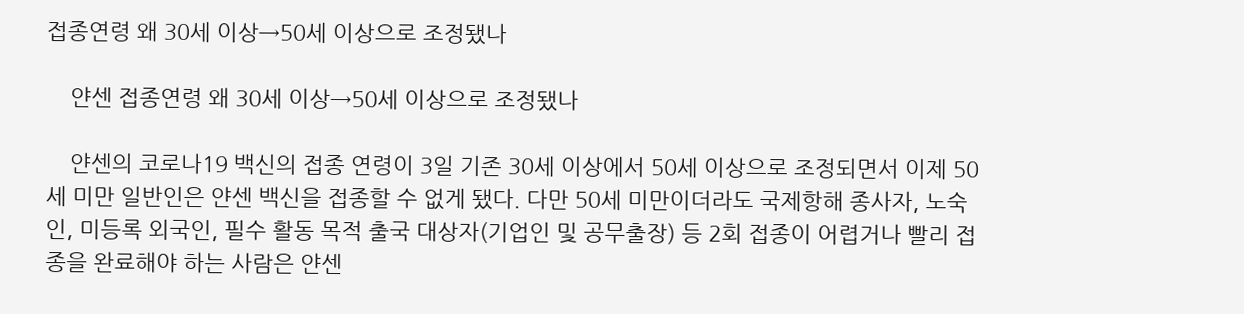접종연령 왜 30세 이상→50세 이상으로 조정됐나

    얀센 접종연령 왜 30세 이상→50세 이상으로 조정됐나

    얀센의 코로나19 백신의 접종 연령이 3일 기존 30세 이상에서 50세 이상으로 조정되면서 이제 50세 미만 일반인은 얀센 백신을 접종할 수 없게 됐다. 다만 50세 미만이더라도 국제항해 종사자, 노숙인, 미등록 외국인, 필수 활동 목적 출국 대상자(기업인 및 공무출장) 등 2회 접종이 어렵거나 빨리 접종을 완료해야 하는 사람은 얀센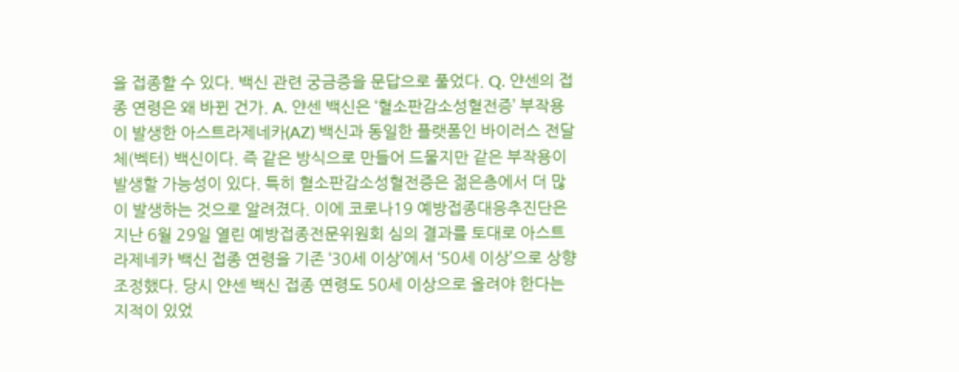을 접종할 수 있다. 백신 관련 궁금증을 문답으로 풀었다. Q. 얀센의 접종 연령은 왜 바뀐 건가. A. 얀센 백신은 ‘혈소판감소성혈전증’ 부작용이 발생한 아스트라제네카(AZ) 백신과 동일한 플랫폼인 바이러스 전달체(벡터) 백신이다. 즉 같은 방식으로 만들어 드물지만 같은 부작용이 발생할 가능성이 있다. 특히 혈소판감소성혈전증은 젊은층에서 더 많이 발생하는 것으로 알려졌다. 이에 코로나19 예방접종대응추진단은 지난 6월 29일 열린 예방접종전문위원회 심의 결과를 토대로 아스트라제네카 백신 접종 연령을 기존 ‘30세 이상’에서 ‘50세 이상’으로 상향 조정했다. 당시 얀센 백신 접종 연령도 50세 이상으로 올려야 한다는 지적이 있었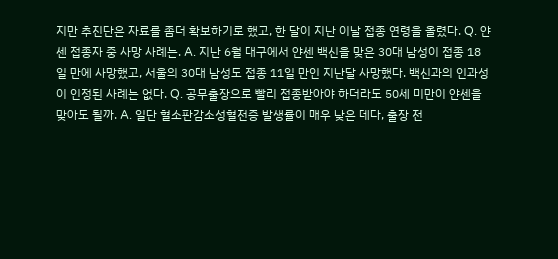지만 추진단은 자료를 좀더 확보하기로 했고, 한 달이 지난 이날 접종 연령을 올렸다. Q. 얀센 접종자 중 사망 사례는. A. 지난 6월 대구에서 얀센 백신을 맞은 30대 남성이 접종 18일 만에 사망했고, 서울의 30대 남성도 접종 11일 만인 지난달 사망했다. 백신과의 인과성이 인정된 사례는 없다. Q. 공무출장으로 빨리 접종받아야 하더라도 50세 미만이 얀센을 맞아도 될까. A. 일단 혈소판감소성혈전증 발생률이 매우 낮은 데다, 출장 전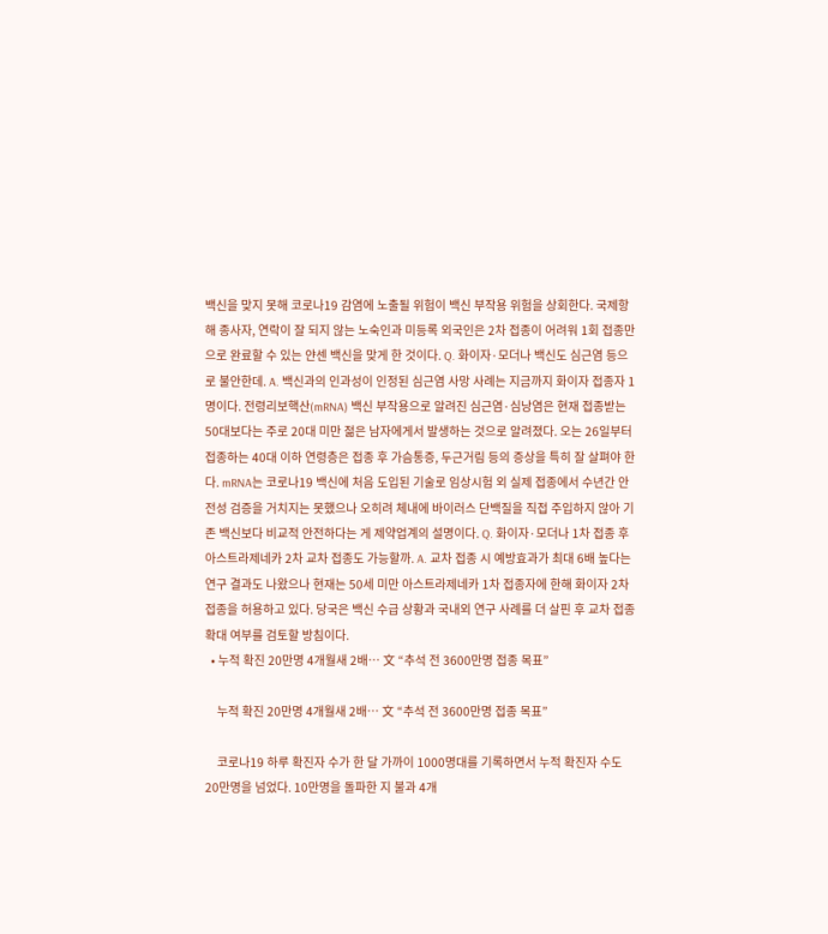백신을 맞지 못해 코로나19 감염에 노출될 위험이 백신 부작용 위험을 상회한다. 국제항해 종사자, 연락이 잘 되지 않는 노숙인과 미등록 외국인은 2차 접종이 어려워 1회 접종만으로 완료할 수 있는 얀센 백신을 맞게 한 것이다. Q. 화이자·모더나 백신도 심근염 등으로 불안한데. A. 백신과의 인과성이 인정된 심근염 사망 사례는 지금까지 화이자 접종자 1명이다. 전령리보핵산(mRNA) 백신 부작용으로 알려진 심근염·심낭염은 현재 접종받는 50대보다는 주로 20대 미만 젊은 남자에게서 발생하는 것으로 알려졌다. 오는 26일부터 접종하는 40대 이하 연령층은 접종 후 가슴통증, 두근거림 등의 증상을 특히 잘 살펴야 한다. mRNA는 코로나19 백신에 처음 도입된 기술로 임상시험 외 실제 접종에서 수년간 안전성 검증을 거치지는 못했으나 오히려 체내에 바이러스 단백질을 직접 주입하지 않아 기존 백신보다 비교적 안전하다는 게 제약업계의 설명이다. Q. 화이자·모더나 1차 접종 후 아스트라제네카 2차 교차 접종도 가능할까. A. 교차 접종 시 예방효과가 최대 6배 높다는 연구 결과도 나왔으나 현재는 50세 미만 아스트라제네카 1차 접종자에 한해 화이자 2차 접종을 허용하고 있다. 당국은 백신 수급 상황과 국내외 연구 사례를 더 살핀 후 교차 접종 확대 여부를 검토할 방침이다.
  • 누적 확진 20만명 4개월새 2배… 文 “추석 전 3600만명 접종 목표”

    누적 확진 20만명 4개월새 2배… 文 “추석 전 3600만명 접종 목표”

    코로나19 하루 확진자 수가 한 달 가까이 1000명대를 기록하면서 누적 확진자 수도 20만명을 넘었다. 10만명을 돌파한 지 불과 4개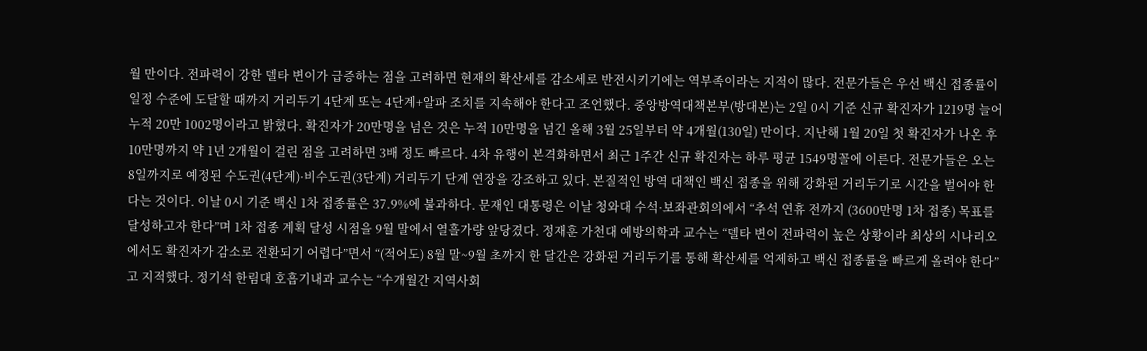월 만이다. 전파력이 강한 델타 변이가 급증하는 점을 고려하면 현재의 확산세를 감소세로 반전시키기에는 역부족이라는 지적이 많다. 전문가들은 우선 백신 접종률이 일정 수준에 도달할 때까지 거리두기 4단계 또는 4단계+알파 조치를 지속해야 한다고 조언했다. 중앙방역대책본부(방대본)는 2일 0시 기준 신규 확진자가 1219명 늘어 누적 20만 1002명이라고 밝혔다. 확진자가 20만명을 넘은 것은 누적 10만명을 넘긴 올해 3월 25일부터 약 4개월(130일) 만이다. 지난해 1월 20일 첫 확진자가 나온 후 10만명까지 약 1년 2개월이 걸린 점을 고려하면 3배 정도 빠르다. 4차 유행이 본격화하면서 최근 1주간 신규 확진자는 하루 평균 1549명꼴에 이른다. 전문가들은 오는 8일까지로 예정된 수도권(4단계)·비수도권(3단계) 거리두기 단계 연장을 강조하고 있다. 본질적인 방역 대책인 백신 접종을 위해 강화된 거리두기로 시간을 벌어야 한다는 것이다. 이날 0시 기준 백신 1차 접종률은 37.9%에 불과하다. 문재인 대통령은 이날 청와대 수석·보좌관회의에서 “추석 연휴 전까지 (3600만명 1차 접종) 목표를 달성하고자 한다”며 1차 접종 계획 달성 시점을 9월 말에서 열흘가량 앞당겼다. 정재훈 가천대 예방의학과 교수는 “델타 변이 전파력이 높은 상황이라 최상의 시나리오에서도 확진자가 감소로 전환되기 어렵다”면서 “(적어도) 8월 말~9월 초까지 한 달간은 강화된 거리두기를 통해 확산세를 억제하고 백신 접종률을 빠르게 올려야 한다”고 지적했다. 정기석 한림대 호흡기내과 교수는 “수개월간 지역사회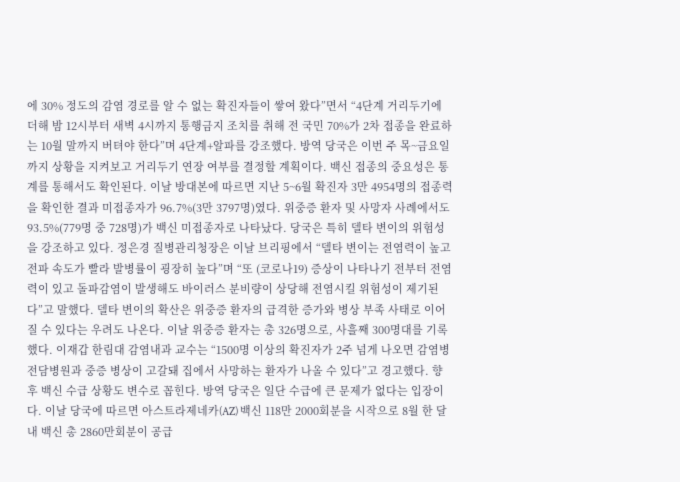에 30% 정도의 감염 경로를 알 수 없는 확진자들이 쌓여 왔다”면서 “4단계 거리두기에 더해 밤 12시부터 새벽 4시까지 통행금지 조치를 취해 전 국민 70%가 2차 접종을 완료하는 10월 말까지 버텨야 한다”며 4단계+알파를 강조했다. 방역 당국은 이번 주 목~금요일까지 상황을 지켜보고 거리두기 연장 여부를 결정할 계획이다. 백신 접종의 중요성은 통계를 통해서도 확인된다. 이날 방대본에 따르면 지난 5~6월 확진자 3만 4954명의 접종력을 확인한 결과 미접종자가 96.7%(3만 3797명)였다. 위중증 환자 및 사망자 사례에서도 93.5%(779명 중 728명)가 백신 미접종자로 나타났다. 당국은 특히 델타 변이의 위험성을 강조하고 있다. 정은경 질병관리청장은 이날 브리핑에서 “델타 변이는 전염력이 높고 전파 속도가 빨라 발병률이 굉장히 높다”며 “또 (코로나19) 증상이 나타나기 전부터 전염력이 있고 돌파감염이 발생해도 바이러스 분비량이 상당해 전염시킬 위험성이 제기된다”고 말했다. 델타 변이의 확산은 위중증 환자의 급격한 증가와 병상 부족 사태로 이어질 수 있다는 우려도 나온다. 이날 위중증 환자는 총 326명으로, 사흘째 300명대를 기록했다. 이재갑 한림대 감염내과 교수는 “1500명 이상의 확진자가 2주 넘게 나오면 감염병전담병원과 중증 병상이 고갈돼 집에서 사망하는 환자가 나올 수 있다”고 경고했다. 향후 백신 수급 상황도 변수로 꼽힌다. 방역 당국은 일단 수급에 큰 문제가 없다는 입장이다. 이날 당국에 따르면 아스트라제네카(AZ) 백신 118만 2000회분을 시작으로 8월 한 달 내 백신 총 2860만회분이 공급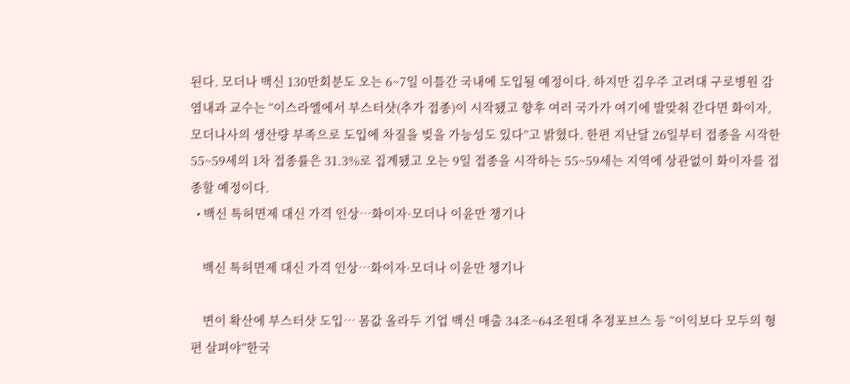된다. 모더나 백신 130만회분도 오는 6~7일 이틀간 국내에 도입될 예정이다. 하지만 김우주 고려대 구로병원 감염내과 교수는 “이스라엘에서 부스터샷(추가 접종)이 시작됐고 향후 여러 국가가 여기에 발맞춰 간다면 화이자, 모더나사의 생산량 부족으로 도입에 차질을 빚을 가능성도 있다”고 밝혔다. 한편 지난달 26일부터 접종을 시작한 55~59세의 1차 접종률은 31.3%로 집계됐고 오는 9일 접종을 시작하는 55~59세는 지역에 상관없이 화이자를 접종할 예정이다.
  • 백신 특허면제 대신 가격 인상…화이자·모더나 이윤만 챙기나

    백신 특허면제 대신 가격 인상…화이자·모더나 이윤만 챙기나

    변이 확산에 부스터샷 도입… 몸값 올라두 기업 백신 매출 34조~64조원대 추정포브스 등 “이익보다 모두의 형편 살펴야”한국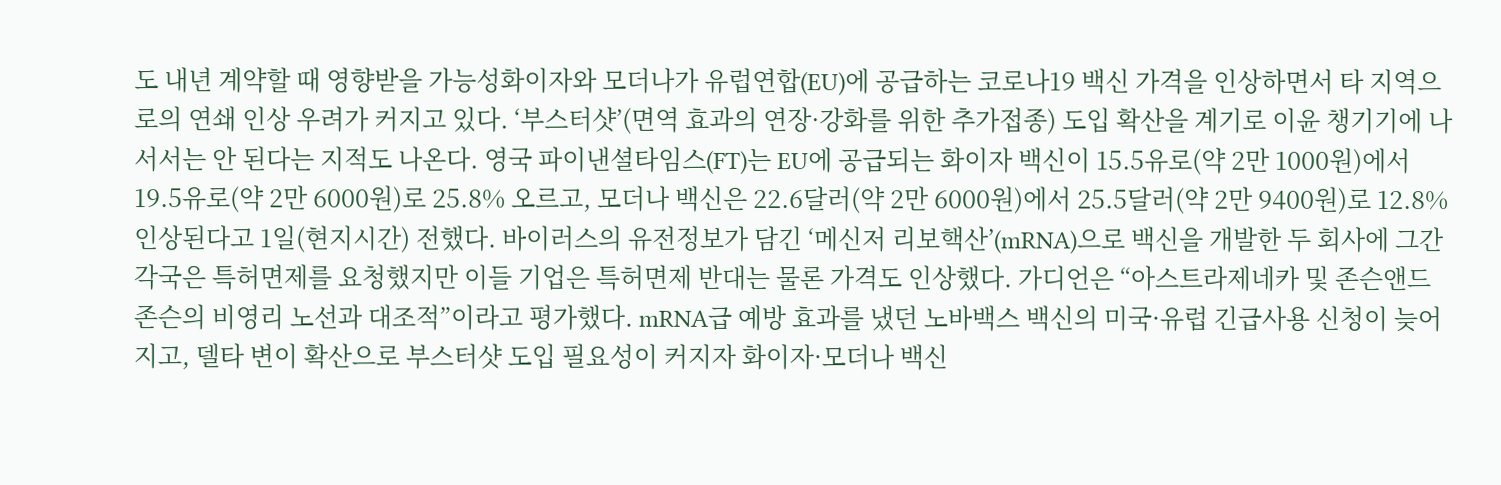도 내년 계약할 때 영향받을 가능성화이자와 모더나가 유럽연합(EU)에 공급하는 코로나19 백신 가격을 인상하면서 타 지역으로의 연쇄 인상 우려가 커지고 있다. ‘부스터샷’(면역 효과의 연장·강화를 위한 추가접종) 도입 확산을 계기로 이윤 챙기기에 나서서는 안 된다는 지적도 나온다. 영국 파이낸셜타임스(FT)는 EU에 공급되는 화이자 백신이 15.5유로(약 2만 1000원)에서 19.5유로(약 2만 6000원)로 25.8% 오르고, 모더나 백신은 22.6달러(약 2만 6000원)에서 25.5달러(약 2만 9400원)로 12.8% 인상된다고 1일(현지시간) 전했다. 바이러스의 유전정보가 담긴 ‘메신저 리보핵산’(mRNA)으로 백신을 개발한 두 회사에 그간 각국은 특허면제를 요청했지만 이들 기업은 특허면제 반대는 물론 가격도 인상했다. 가디언은 “아스트라제네카 및 존슨앤드존슨의 비영리 노선과 대조적”이라고 평가했다. mRNA급 예방 효과를 냈던 노바백스 백신의 미국·유럽 긴급사용 신청이 늦어지고, 델타 변이 확산으로 부스터샷 도입 필요성이 커지자 화이자·모더나 백신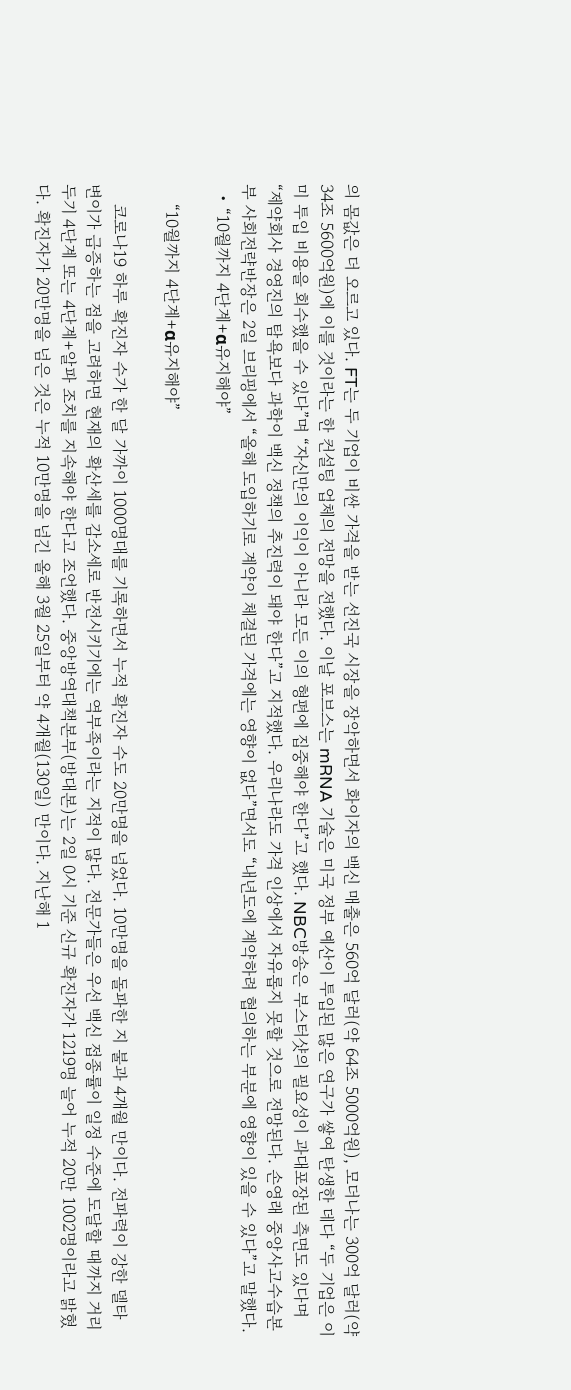의 몸값은 더 오르고 있다. FT는 두 기업이 비싼 가격을 받는 선진국 시장을 장악하면서 화이자의 백신 매출은 560억 달러(약 64조 5000억원), 모더나는 300억 달러(약 34조 5600억원)에 이를 것이라는 한 컨설팅 업체의 전망을 전했다. 이날 포브스는 mRNA 기술은 미국 정부 예산이 투입된 많은 연구가 쌓여 탄생한 데다 “두 기업은 이미 투입 비용을 회수했을 수 있다”며 “자신만의 이익이 아니라 모든 이의 형편에 집중해야 한다”고 했다. NBC방송은 부스터샷의 필요성이 과대포장된 측면도 있다며 “제약회사 경영진의 탐욕보다 과학이 백신 정책의 추진력이 돼야 한다”고 지적했다. 우리나라도 가격 인상에서 자유롭지 못할 것으로 전망된다. 손영래 중앙사고수습본부 사회전략반장은 2일 브리핑에서 “올해 도입하기로 계약이 체결된 가격에는 영향이 없다”면서도 “내년도에 계약하려 협의하는 부분에 영향이 있을 수 있다”고 말했다.
  • “10월까지 4단계+α유지해야”

    “10월까지 4단계+α유지해야”

    코로나19 하루 확진자 수가 한 달 가까이 1000명대를 기록하면서 누적 확진자 수도 20만명을 넘었다. 10만명을 돌파한 지 불과 4개월 만이다. 전파력이 강한 델타 변이가 급증하는 점을 고려하면 현재의 확산세를 감소세로 반전시키기에는 역부족이라는 지적이 많다. 전문가들은 우선 백신 접종률이 일정 수준에 도달할 때까지 거리두기 4단계 또는 4단계+알파 조치를 지속해야 한다고 조언했다. 중앙방역대책본부(방대본)는 2일 0시 기준 신규 확진자가 1219명 늘어 누적 20만 1002명이라고 밝혔다. 확진자가 20만명을 넘은 것은 누적 10만명을 넘긴 올해 3월 25일부터 약 4개월(130일) 만이다. 지난해 1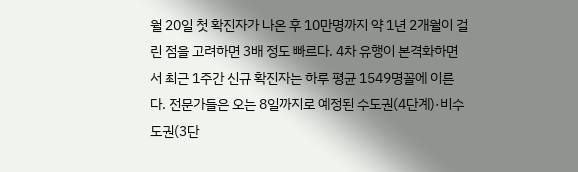월 20일 첫 확진자가 나온 후 10만명까지 약 1년 2개월이 걸린 점을 고려하면 3배 정도 빠르다. 4차 유행이 본격화하면서 최근 1주간 신규 확진자는 하루 평균 1549명꼴에 이른다. 전문가들은 오는 8일까지로 예정된 수도권(4단계)·비수도권(3단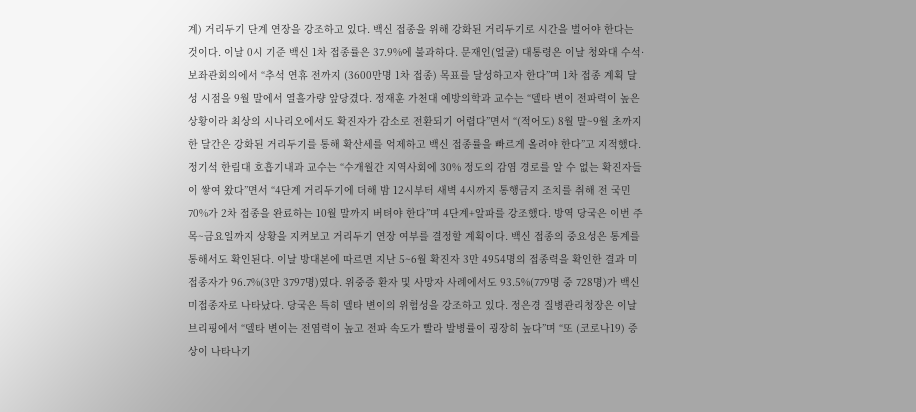계) 거리두기 단계 연장을 강조하고 있다. 백신 접종을 위해 강화된 거리두기로 시간을 벌어야 한다는 것이다. 이날 0시 기준 백신 1차 접종률은 37.9%에 불과하다. 문재인(얼굴) 대통령은 이날 청와대 수석·보좌관회의에서 “추석 연휴 전까지 (3600만명 1차 접종) 목표를 달성하고자 한다”며 1차 접종 계획 달성 시점을 9월 말에서 열흘가량 앞당겼다. 정재훈 가천대 예방의학과 교수는 “델타 변이 전파력이 높은 상황이라 최상의 시나리오에서도 확진자가 감소로 전환되기 어렵다”면서 “(적어도) 8월 말~9월 초까지 한 달간은 강화된 거리두기를 통해 확산세를 억제하고 백신 접종률을 빠르게 올려야 한다”고 지적했다. 정기석 한림대 호흡기내과 교수는 “수개월간 지역사회에 30% 정도의 감염 경로를 알 수 없는 확진자들이 쌓여 왔다”면서 “4단계 거리두기에 더해 밤 12시부터 새벽 4시까지 통행금지 조치를 취해 전 국민 70%가 2차 접종을 완료하는 10월 말까지 버텨야 한다”며 4단계+알파를 강조했다. 방역 당국은 이번 주 목~금요일까지 상황을 지켜보고 거리두기 연장 여부를 결정할 계획이다. 백신 접종의 중요성은 통계를 통해서도 확인된다. 이날 방대본에 따르면 지난 5~6월 확진자 3만 4954명의 접종력을 확인한 결과 미접종자가 96.7%(3만 3797명)였다. 위중증 환자 및 사망자 사례에서도 93.5%(779명 중 728명)가 백신 미접종자로 나타났다. 당국은 특히 델타 변이의 위험성을 강조하고 있다. 정은경 질병관리청장은 이날 브리핑에서 “델타 변이는 전염력이 높고 전파 속도가 빨라 발병률이 굉장히 높다”며 “또 (코로나19) 증상이 나타나기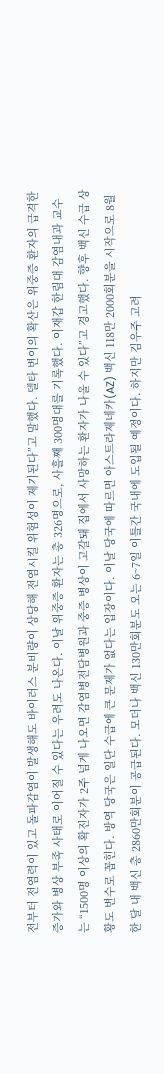전부터 전염력이 있고 돌파감염이 발생해도 바이러스 분비량이 상당해 전염시킬 위험성이 제기된다”고 말했다. 델타 변이의 확산은 위중증 환자의 급격한 증가와 병상 부족 사태로 이어질 수 있다는 우려도 나온다. 이날 위중증 환자는 총 326명으로, 사흘째 300명대를 기록했다. 이재갑 한림대 감염내과 교수는 “1500명 이상의 확진자가 2주 넘게 나오면 감염병전담병원과 중증 병상이 고갈돼 집에서 사망하는 환자가 나올 수 있다”고 경고했다. 향후 백신 수급 상황도 변수로 꼽힌다. 방역 당국은 일단 수급에 큰 문제가 없다는 입장이다. 이날 당국에 따르면 아스트라제네카(AZ) 백신 118만 2000회분을 시작으로 8월 한 달 내 백신 총 2860만회분이 공급된다. 모더나 백신 130만회분도 오는 6~7일 이틀간 국내에 도입될 예정이다. 하지만 김우주 고려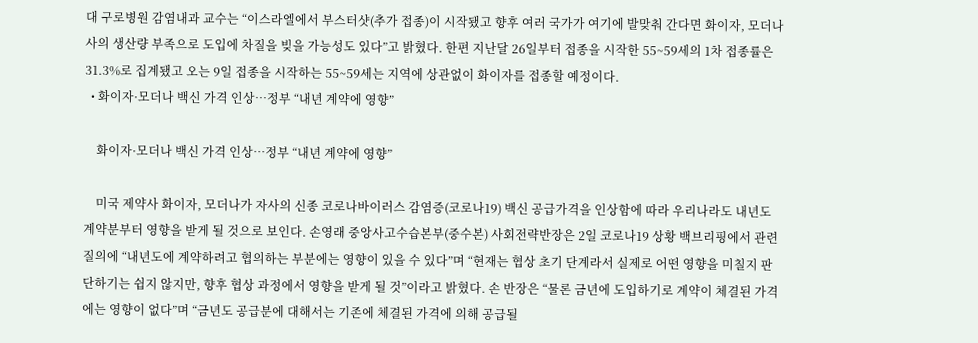대 구로병원 감염내과 교수는 “이스라엘에서 부스터샷(추가 접종)이 시작됐고 향후 여러 국가가 여기에 발맞춰 간다면 화이자, 모더나사의 생산량 부족으로 도입에 차질을 빚을 가능성도 있다”고 밝혔다. 한편 지난달 26일부터 접종을 시작한 55~59세의 1차 접종률은 31.3%로 집계됐고 오는 9일 접종을 시작하는 55~59세는 지역에 상관없이 화이자를 접종할 예정이다.
  • 화이자·모더나 백신 가격 인상…정부 “내년 계약에 영향”

    화이자·모더나 백신 가격 인상…정부 “내년 계약에 영향”

    미국 제약사 화이자, 모더나가 자사의 신종 코로나바이러스 감염증(코로나19) 백신 공급가격을 인상함에 따라 우리나라도 내년도 계약분부터 영향을 받게 될 것으로 보인다. 손영래 중앙사고수습본부(중수본) 사회전략반장은 2일 코로나19 상황 백브리핑에서 관련 질의에 “내년도에 계약하려고 협의하는 부분에는 영향이 있을 수 있다”며 “현재는 협상 초기 단계라서 실제로 어떤 영향을 미칠지 판단하기는 쉽지 않지만, 향후 협상 과정에서 영향을 받게 될 것”이라고 밝혔다. 손 반장은 “물론 금년에 도입하기로 계약이 체결된 가격에는 영향이 없다”며 “금년도 공급분에 대해서는 기존에 체결된 가격에 의해 공급될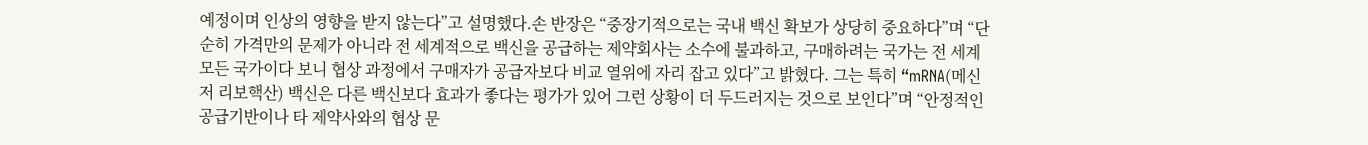예정이며 인상의 영향을 받지 않는다”고 설명했다.손 반장은 “중장기적으로는 국내 백신 확보가 상당히 중요하다”며 “단순히 가격만의 문제가 아니라 전 세계적으로 백신을 공급하는 제약회사는 소수에 불과하고, 구매하려는 국가는 전 세계 모든 국가이다 보니 협상 과정에서 구매자가 공급자보다 비교 열위에 자리 잡고 있다”고 밝혔다. 그는 특히 “mRNA(메신저 리보핵산) 백신은 다른 백신보다 효과가 좋다는 평가가 있어 그런 상황이 더 두드러지는 것으로 보인다”며 “안정적인 공급기반이나 타 제약사와의 협상 문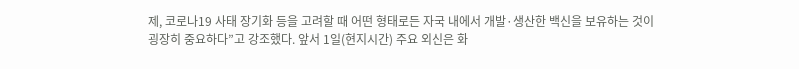제, 코로나19 사태 장기화 등을 고려할 때 어떤 형태로든 자국 내에서 개발·생산한 백신을 보유하는 것이 굉장히 중요하다”고 강조했다. 앞서 1일(현지시간) 주요 외신은 화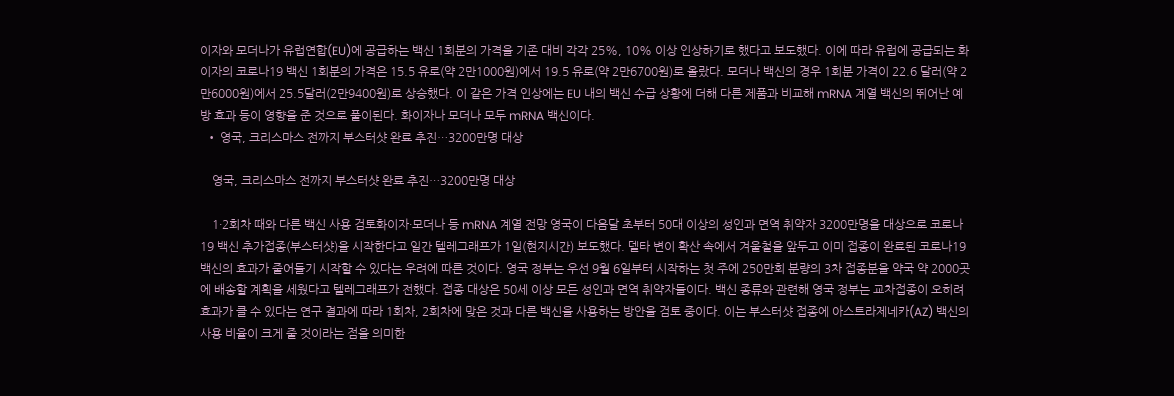이자와 모더나가 유럽연합(EU)에 공급하는 백신 1회분의 가격을 기존 대비 각각 25%, 10% 이상 인상하기로 했다고 보도했다. 이에 따라 유럽에 공급되는 화이자의 코로나19 백신 1회분의 가격은 15.5 유로(약 2만1000원)에서 19.5 유로(약 2만6700원)로 올랐다. 모더나 백신의 경우 1회분 가격이 22.6 달러(약 2만6000원)에서 25.5달러(2만9400원)로 상승했다. 이 같은 가격 인상에는 EU 내의 백신 수급 상황에 더해 다른 제품과 비교해 mRNA 계열 백신의 뛰어난 예방 효과 등이 영향을 준 것으로 풀이된다. 화이자나 모더나 모두 mRNA 백신이다.
  • 영국, 크리스마스 전까지 부스터샷 완료 추진…3200만명 대상

    영국, 크리스마스 전까지 부스터샷 완료 추진…3200만명 대상

    1·2회차 때와 다른 백신 사용 검토화이자·모더나 등 mRNA 계열 전망 영국이 다음달 초부터 50대 이상의 성인과 면역 취약자 3200만명을 대상으로 코로나19 백신 추가접종(부스터샷)을 시작한다고 일간 텔레그래프가 1일(현지시간) 보도했다. 델타 변이 확산 속에서 겨울철을 앞두고 이미 접종이 완료된 코로나19 백신의 효과가 줄어들기 시작할 수 있다는 우려에 따른 것이다. 영국 정부는 우선 9월 6일부터 시작하는 첫 주에 250만회 분량의 3차 접종분을 약국 약 2000곳에 배송할 계획을 세웠다고 텔레그래프가 전했다. 접종 대상은 50세 이상 모든 성인과 면역 취약자들이다. 백신 종류와 관련해 영국 정부는 교차접종이 오히려 효과가 클 수 있다는 연구 결과에 따라 1회차, 2회차에 맞은 것과 다른 백신을 사용하는 방안을 검토 중이다. 이는 부스터샷 접종에 아스트라제네카(AZ) 백신의 사용 비율이 크게 줄 것이라는 점을 의미한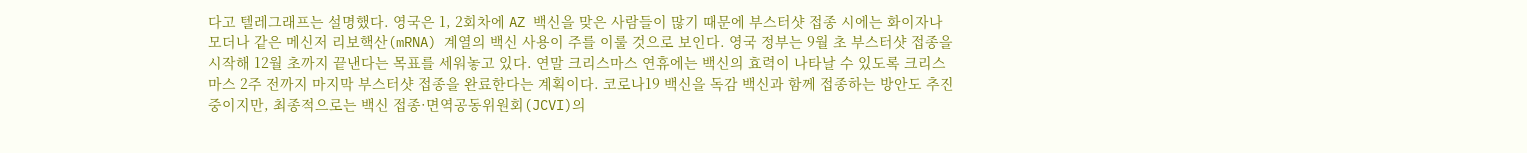다고 텔레그래프는 설명했다. 영국은 1, 2회차에 AZ 백신을 맞은 사람들이 많기 때문에 부스터샷 접종 시에는 화이자나 모더나 같은 메신저 리보핵산(mRNA) 계열의 백신 사용이 주를 이룰 것으로 보인다. 영국 정부는 9월 초 부스터샷 접종을 시작해 12월 초까지 끝낸다는 목표를 세워놓고 있다. 연말 크리스마스 연휴에는 백신의 효력이 나타날 수 있도록 크리스마스 2주 전까지 마지막 부스터샷 접종을 완료한다는 계획이다. 코로나19 백신을 독감 백신과 함께 접종하는 방안도 추진 중이지만, 최종적으로는 백신 접종·면역공동위원회(JCVI)의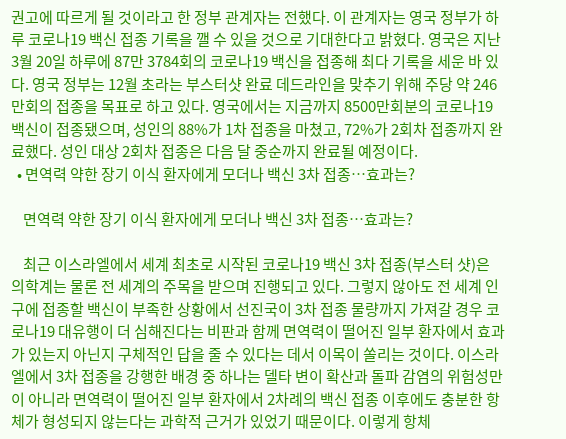권고에 따르게 될 것이라고 한 정부 관계자는 전했다. 이 관계자는 영국 정부가 하루 코로나19 백신 접종 기록을 깰 수 있을 것으로 기대한다고 밝혔다. 영국은 지난 3월 20일 하루에 87만 3784회의 코로나19 백신을 접종해 최다 기록을 세운 바 있다. 영국 정부는 12월 초라는 부스터샷 완료 데드라인을 맞추기 위해 주당 약 246만회의 접종을 목표로 하고 있다. 영국에서는 지금까지 8500만회분의 코로나19 백신이 접종됐으며, 성인의 88%가 1차 접종을 마쳤고, 72%가 2회차 접종까지 완료했다. 성인 대상 2회차 접종은 다음 달 중순까지 완료될 예정이다.
  • 면역력 약한 장기 이식 환자에게 모더나 백신 3차 접종…효과는?

    면역력 약한 장기 이식 환자에게 모더나 백신 3차 접종…효과는?

    최근 이스라엘에서 세계 최초로 시작된 코로나19 백신 3차 접종(부스터 샷)은 의학계는 물론 전 세계의 주목을 받으며 진행되고 있다. 그렇지 않아도 전 세계 인구에 접종할 백신이 부족한 상황에서 선진국이 3차 접종 물량까지 가져갈 경우 코로나19 대유행이 더 심해진다는 비판과 함께 면역력이 떨어진 일부 환자에서 효과가 있는지 아닌지 구체적인 답을 줄 수 있다는 데서 이목이 쏠리는 것이다. 이스라엘에서 3차 접종을 강행한 배경 중 하나는 델타 변이 확산과 돌파 감염의 위험성만이 아니라 면역력이 떨어진 일부 환자에서 2차례의 백신 접종 이후에도 충분한 항체가 형성되지 않는다는 과학적 근거가 있었기 때문이다. 이렇게 항체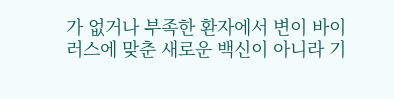가 없거나 부족한 환자에서 변이 바이러스에 맞춘 새로운 백신이 아니라 기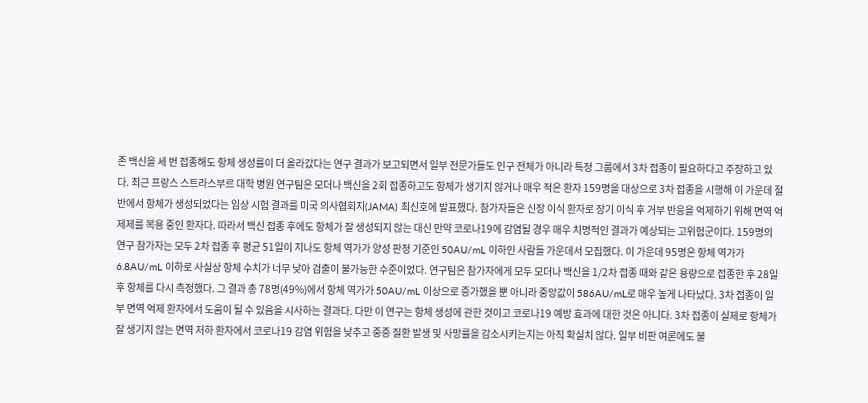존 백신을 세 번 접종해도 항체 생성률이 더 올라갔다는 연구 결과가 보고되면서 일부 전문가들도 인구 전체가 아니라 특정 그룹에서 3차 접종이 필요하다고 주장하고 있다. 최근 프랑스 스트라스부르 대학 병원 연구팀은 모더나 백신을 2회 접종하고도 항체가 생기지 않거나 매우 적은 환자 159명을 대상으로 3차 접종을 시행해 이 가운데 절반에서 항체가 생성되었다는 임상 시험 결과를 미국 의사협회지(JAMA) 최신호에 발표했다. 참가자들은 신장 이식 환자로 장기 이식 후 거부 반응을 억제하기 위해 면역 억제제를 복용 중인 환자다. 따라서 백신 접종 후에도 항체가 잘 생성되지 않는 대신 만약 코로나19에 감염될 경우 매우 치명적인 결과가 예상되는 고위험군이다. 159명의 연구 참가자는 모두 2차 접종 후 평균 51일이 지나도 항체 역가가 양성 판정 기준인 50AU/mL 이하인 사람들 가운데서 모집했다. 이 가운데 95명은 항체 역가가 6.8AU/mL 이하로 사실상 항체 수치가 너무 낮아 검출이 불가능한 수준이었다. 연구팀은 참가자에게 모두 모더나 백신을 1/2차 접종 때와 같은 용량으로 접종한 후 28일 후 항체를 다시 측정했다. 그 결과 총 78명(49%)에서 항체 역가가 50AU/mL 이상으로 증가했을 뿐 아니라 중앙값이 586AU/mL로 매우 높게 나타났다. 3차 접종이 일부 면역 억제 환자에서 도움이 될 수 있음을 시사하는 결과다. 다만 이 연구는 항체 생성에 관한 것이고 코로나19 예방 효과에 대한 것은 아니다. 3차 접종이 실제로 항체가 잘 생기지 않는 면역 저하 환자에서 코로나19 감염 위험을 낮추고 중증 질환 발생 및 사망률을 감소시키는지는 아직 확실치 않다. 일부 비판 여론에도 불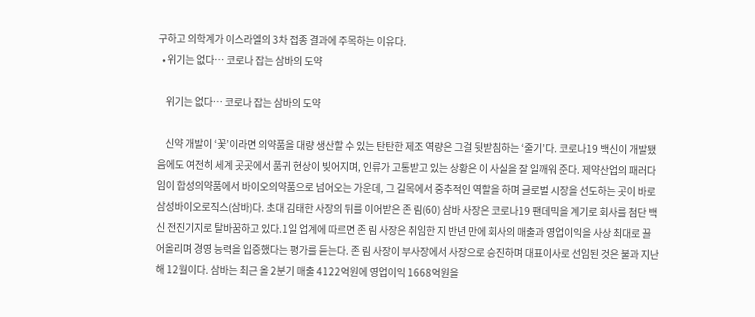구하고 의학계가 이스라엘의 3차 접종 결과에 주목하는 이유다.
  • 위기는 없다… 코로나 잡는 삼바의 도약

    위기는 없다… 코로나 잡는 삼바의 도약

    신약 개발이 ‘꽃’이라면 의약품을 대량 생산할 수 있는 탄탄한 제조 역량은 그걸 뒷받침하는 ‘줄기’다. 코로나19 백신이 개발됐음에도 여전히 세계 곳곳에서 품귀 현상이 빚어지며, 인류가 고통받고 있는 상황은 이 사실을 잘 일깨워 준다. 제약산업의 패러다임이 합성의약품에서 바이오의약품으로 넘어오는 가운데, 그 길목에서 중추적인 역할을 하며 글로벌 시장을 선도하는 곳이 바로 삼성바이오로직스(삼바)다. 초대 김태한 사장의 뒤를 이어받은 존 림(60) 삼바 사장은 코로나19 팬데믹을 계기로 회사를 첨단 백신 전진기지로 탈바꿈하고 있다.1일 업계에 따르면 존 림 사장은 취임한 지 반년 만에 회사의 매출과 영업이익을 사상 최대로 끌어올리며 경영 능력을 입증했다는 평가를 듣는다. 존 림 사장이 부사장에서 사장으로 승진하며 대표이사로 선임된 것은 불과 지난해 12월이다. 삼바는 최근 올 2분기 매출 4122억원에 영업이익 1668억원을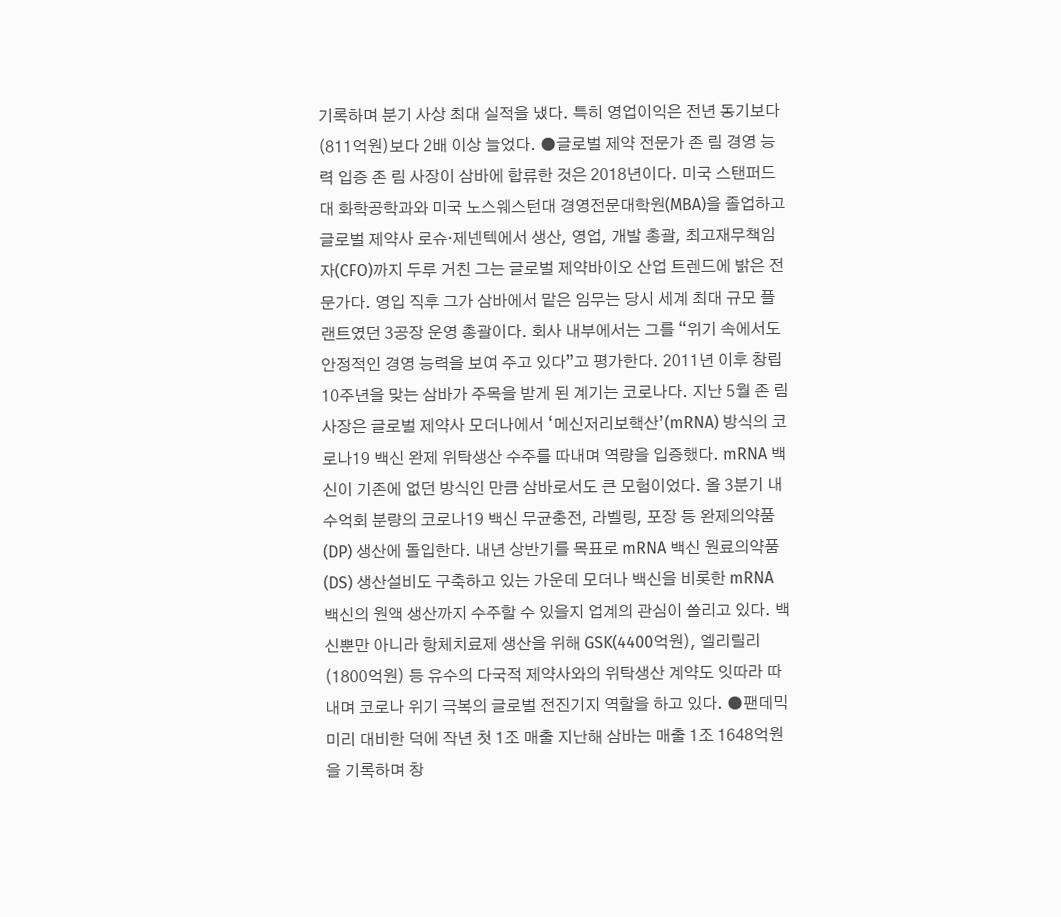기록하며 분기 사상 최대 실적을 냈다. 특히 영업이익은 전년 동기보다(811억원)보다 2배 이상 늘었다. ●글로벌 제약 전문가 존 림 경영 능력 입증 존 림 사장이 삼바에 합류한 것은 2018년이다. 미국 스탠퍼드대 화학공학과와 미국 노스웨스턴대 경영전문대학원(MBA)을 졸업하고 글로벌 제약사 로슈·제넨텍에서 생산, 영업, 개발 총괄, 최고재무책임자(CFO)까지 두루 거친 그는 글로벌 제약바이오 산업 트렌드에 밝은 전문가다. 영입 직후 그가 삼바에서 맡은 임무는 당시 세계 최대 규모 플랜트였던 3공장 운영 총괄이다. 회사 내부에서는 그를 “위기 속에서도 안정적인 경영 능력을 보여 주고 있다”고 평가한다. 2011년 이후 창립 10주년을 맞는 삼바가 주목을 받게 된 계기는 코로나다. 지난 5월 존 림 사장은 글로벌 제약사 모더나에서 ‘메신저리보핵산’(mRNA) 방식의 코로나19 백신 완제 위탁생산 수주를 따내며 역량을 입증했다. mRNA 백신이 기존에 없던 방식인 만큼 삼바로서도 큰 모험이었다. 올 3분기 내 수억회 분량의 코로나19 백신 무균충전, 라벨링, 포장 등 완제의약품(DP) 생산에 돌입한다. 내년 상반기를 목표로 mRNA 백신 원료의약품(DS) 생산설비도 구축하고 있는 가운데 모더나 백신을 비롯한 mRNA 백신의 원액 생산까지 수주할 수 있을지 업계의 관심이 쏠리고 있다. 백신뿐만 아니라 항체치료제 생산을 위해 GSK(4400억원), 엘리릴리(1800억원) 등 유수의 다국적 제약사와의 위탁생산 계약도 잇따라 따내며 코로나 위기 극복의 글로벌 전진기지 역할을 하고 있다. ●팬데믹 미리 대비한 덕에 작년 첫 1조 매출 지난해 삼바는 매출 1조 1648억원을 기록하며 창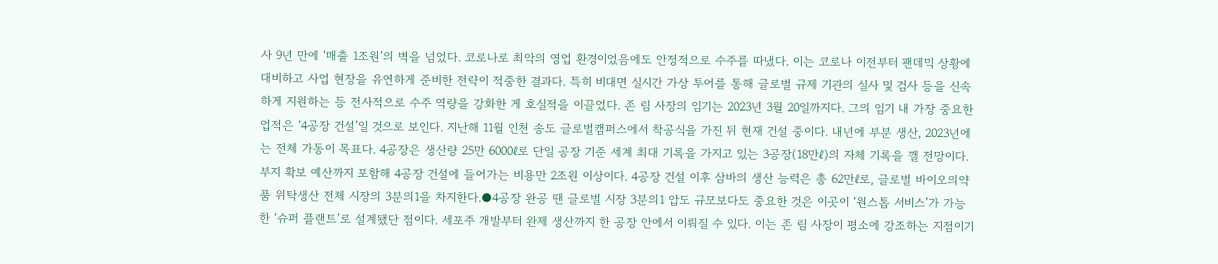사 9년 만에 ‘매출 1조원’의 벽을 넘었다. 코로나로 최악의 영업 환경이었음에도 안정적으로 수주를 따냈다. 이는 코로나 이전부터 팬데믹 상황에 대비하고 사업 현장을 유연하게 준비한 전략이 적중한 결과다. 특히 비대면 실시간 가상 투어를 통해 글로벌 규제 기관의 실사 및 검사 등을 신속하게 지원하는 등 전사적으로 수주 역량을 강화한 게 호실적을 이끌었다. 존 림 사장의 임기는 2023년 3월 20일까지다. 그의 임기 내 가장 중요한 업적은 ‘4공장 건설’일 것으로 보인다. 지난해 11월 인천 송도 글로벌캠퍼스에서 착공식을 가진 뒤 현재 건설 중이다. 내년에 부분 생산, 2023년에는 전체 가동이 목표다. 4공장은 생산량 25만 6000ℓ로 단일 공장 기준 세계 최대 기록을 가지고 있는 3공장(18만ℓ)의 자체 기록을 깰 전망이다. 부지 확보 예산까지 포함해 4공장 건설에 들어가는 비용만 2조원 이상이다. 4공장 건설 이후 삼바의 생산 능력은 총 62만ℓ로, 글로벌 바이오의약품 위탁생산 전체 시장의 3분의1을 차지한다.●4공장 완공 땐 글로벌 시장 3분의1 압도 규모보다도 중요한 것은 이곳이 ‘원스톱 서비스’가 가능한 ‘슈퍼 플랜트’로 설계됐단 점이다. 세포주 개발부터 완제 생산까지 한 공장 안에서 이뤄질 수 있다. 이는 존 림 사장이 평소에 강조하는 지점이기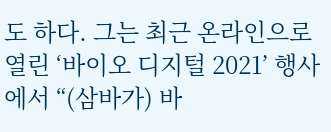도 하다. 그는 최근 온라인으로 열린 ‘바이오 디지털 2021’ 행사에서 “(삼바가) 바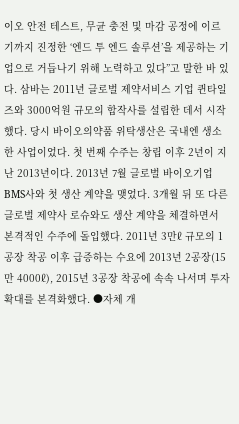이오 안전 테스트, 무균 충전 및 마감 공정에 이르기까지 진정한 ‘엔드 투 엔드 솔루션’을 제공하는 기업으로 거듭나기 위해 노력하고 있다”고 말한 바 있다. 삼바는 2011년 글로벌 제약서비스 기업 퀸타일즈와 3000억원 규모의 합작사를 설립한 데서 시작했다. 당시 바이오의약품 위탁생산은 국내엔 생소한 사업이었다. 첫 번째 수주는 창립 이후 2년이 지난 2013년이다. 2013년 7월 글로벌 바이오기업 BMS사와 첫 생산 계약을 맺었다. 3개월 뒤 또 다른 글로벌 제약사 로슈와도 생산 계약을 체결하면서 본격적인 수주에 돌입했다. 2011년 3만ℓ 규모의 1공장 착공 이후 급증하는 수요에 2013년 2공장(15만 4000ℓ), 2015년 3공장 착공에 속속 나서며 투자 확대를 본격화했다. ●자체 개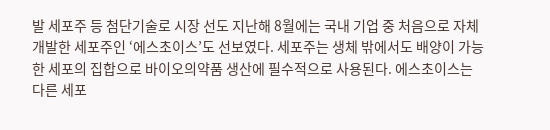발 세포주 등 첨단기술로 시장 선도 지난해 8월에는 국내 기업 중 처음으로 자체 개발한 세포주인 ‘에스초이스’도 선보였다. 세포주는 생체 밖에서도 배양이 가능한 세포의 집합으로 바이오의약품 생산에 필수적으로 사용된다. 에스초이스는 다른 세포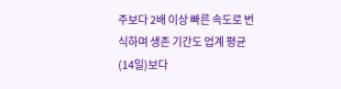주보다 2배 이상 빠른 속도로 번식하며 생존 기간도 업계 평균(14일)보다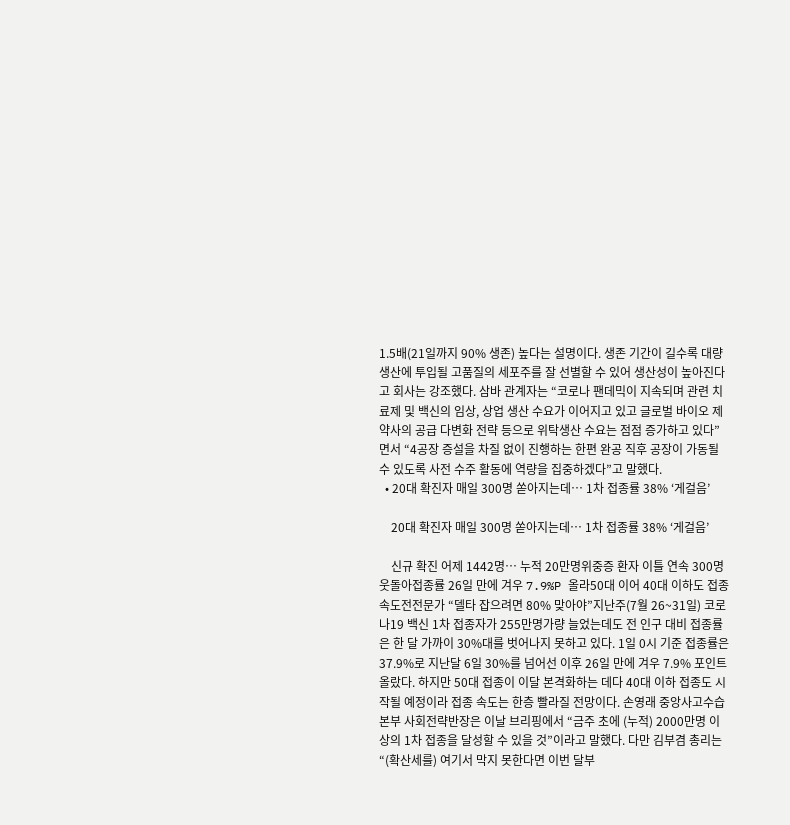1.5배(21일까지 90% 생존) 높다는 설명이다. 생존 기간이 길수록 대량생산에 투입될 고품질의 세포주를 잘 선별할 수 있어 생산성이 높아진다고 회사는 강조했다. 삼바 관계자는 “코로나 팬데믹이 지속되며 관련 치료제 및 백신의 임상, 상업 생산 수요가 이어지고 있고 글로벌 바이오 제약사의 공급 다변화 전략 등으로 위탁생산 수요는 점점 증가하고 있다”면서 “4공장 증설을 차질 없이 진행하는 한편 완공 직후 공장이 가동될 수 있도록 사전 수주 활동에 역량을 집중하겠다”고 말했다.
  • 20대 확진자 매일 300명 쏟아지는데… 1차 접종률 38% ‘게걸음’

    20대 확진자 매일 300명 쏟아지는데… 1차 접종률 38% ‘게걸음’

    신규 확진 어제 1442명… 누적 20만명위중증 환자 이틀 연속 300명 웃돌아접종률 26일 만에 겨우 7.9%P 올라50대 이어 40대 이하도 접종 속도전전문가 “델타 잡으려면 80% 맞아야”지난주(7월 26~31일) 코로나19 백신 1차 접종자가 255만명가량 늘었는데도 전 인구 대비 접종률은 한 달 가까이 30%대를 벗어나지 못하고 있다. 1일 0시 기준 접종률은 37.9%로 지난달 6일 30%를 넘어선 이후 26일 만에 겨우 7.9% 포인트 올랐다. 하지만 50대 접종이 이달 본격화하는 데다 40대 이하 접종도 시작될 예정이라 접종 속도는 한층 빨라질 전망이다. 손영래 중앙사고수습본부 사회전략반장은 이날 브리핑에서 “금주 초에 (누적) 2000만명 이상의 1차 접종을 달성할 수 있을 것”이라고 말했다. 다만 김부겸 총리는 “(확산세를) 여기서 막지 못한다면 이번 달부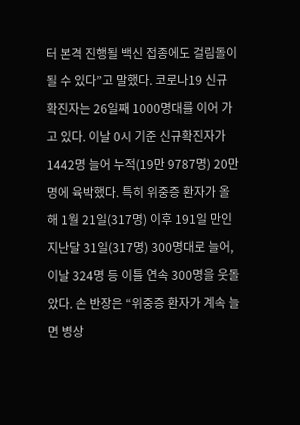터 본격 진행될 백신 접종에도 걸림돌이 될 수 있다”고 말했다. 코로나19 신규 확진자는 26일째 1000명대를 이어 가고 있다. 이날 0시 기준 신규확진자가 1442명 늘어 누적(19만 9787명) 20만명에 육박했다. 특히 위중증 환자가 올해 1월 21일(317명) 이후 191일 만인 지난달 31일(317명) 300명대로 늘어, 이날 324명 등 이틀 연속 300명을 웃돌았다. 손 반장은 “위중증 환자가 계속 늘면 병상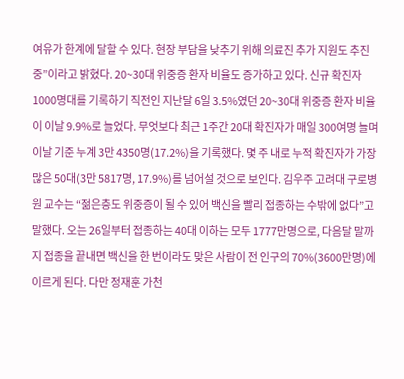여유가 한계에 달할 수 있다. 현장 부담을 낮추기 위해 의료진 추가 지원도 추진 중”이라고 밝혔다. 20~30대 위중증 환자 비율도 증가하고 있다. 신규 확진자 1000명대를 기록하기 직전인 지난달 6일 3.5%였던 20~30대 위중증 환자 비율이 이날 9.9%로 늘었다. 무엇보다 최근 1주간 20대 확진자가 매일 300여명 늘며 이날 기준 누계 3만 4350명(17.2%)을 기록했다. 몇 주 내로 누적 확진자가 가장 많은 50대(3만 5817명, 17.9%)를 넘어설 것으로 보인다. 김우주 고려대 구로병원 교수는 “젊은층도 위중증이 될 수 있어 백신을 빨리 접종하는 수밖에 없다”고 말했다. 오는 26일부터 접종하는 40대 이하는 모두 1777만명으로, 다음달 말까지 접종을 끝내면 백신을 한 번이라도 맞은 사람이 전 인구의 70%(3600만명)에 이르게 된다. 다만 정재훈 가천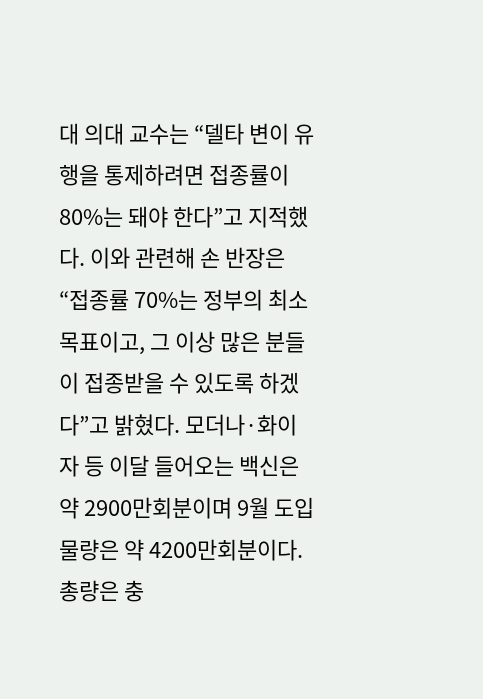대 의대 교수는 “델타 변이 유행을 통제하려면 접종률이 80%는 돼야 한다”고 지적했다. 이와 관련해 손 반장은 “접종률 70%는 정부의 최소 목표이고, 그 이상 많은 분들이 접종받을 수 있도록 하겠다”고 밝혔다. 모더나·화이자 등 이달 들어오는 백신은 약 2900만회분이며 9월 도입 물량은 약 4200만회분이다. 총량은 충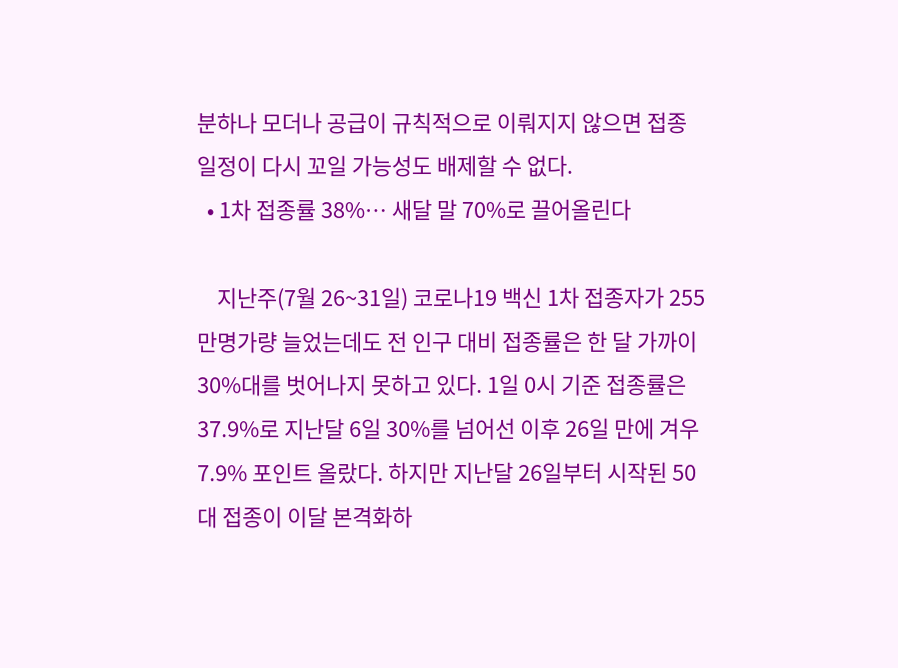분하나 모더나 공급이 규칙적으로 이뤄지지 않으면 접종 일정이 다시 꼬일 가능성도 배제할 수 없다.
  • 1차 접종률 38%… 새달 말 70%로 끌어올린다

    지난주(7월 26~31일) 코로나19 백신 1차 접종자가 255만명가량 늘었는데도 전 인구 대비 접종률은 한 달 가까이 30%대를 벗어나지 못하고 있다. 1일 0시 기준 접종률은 37.9%로 지난달 6일 30%를 넘어선 이후 26일 만에 겨우 7.9% 포인트 올랐다. 하지만 지난달 26일부터 시작된 50대 접종이 이달 본격화하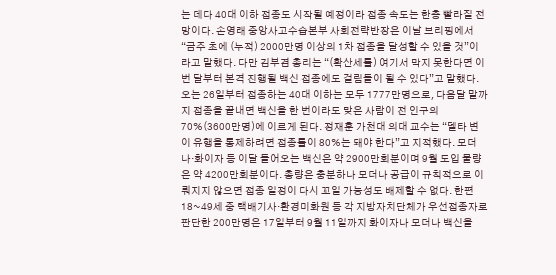는 데다 40대 이하 접종도 시작될 예정이라 접종 속도는 한층 빨라질 전망이다. 손영래 중앙사고수습본부 사회전략반장은 이날 브리핑에서 “금주 초에 (누적) 2000만명 이상의 1차 접종을 달성할 수 있을 것”이라고 말했다. 다만 김부겸 총리는 “(확산세를) 여기서 막지 못한다면 이번 달부터 본격 진행될 백신 접종에도 걸림돌이 될 수 있다”고 말했다. 오는 26일부터 접종하는 40대 이하는 모두 1777만명으로, 다음달 말까지 접종을 끝내면 백신을 한 번이라도 맞은 사람이 전 인구의 70%(3600만명)에 이르게 된다. 정재훈 가천대 의대 교수는 “델타 변이 유행을 통제하려면 접종률이 80%는 돼야 한다”고 지적했다. 모더나·화이자 등 이달 들어오는 백신은 약 2900만회분이며 9월 도입 물량은 약 4200만회분이다. 총량은 충분하나 모더나 공급이 규칙적으로 이뤄지지 않으면 접종 일정이 다시 꼬일 가능성도 배제할 수 없다. 한편 18~49세 중 택배기사·환경미화원 등 각 지방자치단체가 우선접종자로 판단한 200만명은 17일부터 9월 11일까지 화이자나 모더나 백신을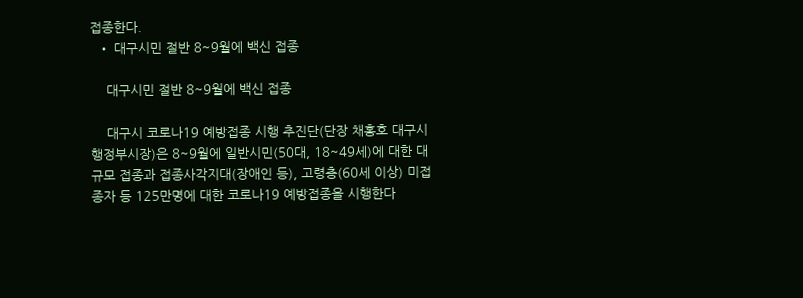접종한다.
  • 대구시민 절반 8~9월에 백신 접종

    대구시민 절반 8~9월에 백신 접종

    대구시 코로나19 예방접종 시행 추진단(단장 채홍호 대구시 행정부시장)은 8~9월에 일반시민(50대, 18~49세)에 대한 대규모 접종과 접종사각지대(장애인 등), 고령층(60세 이상) 미접종자 등 125만명에 대한 코로나19 예방접종을 시행한다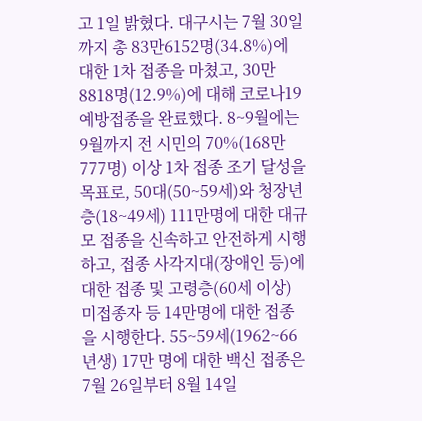고 1일 밝혔다. 대구시는 7월 30일까지 총 83만6152명(34.8%)에 대한 1차 접종을 마쳤고, 30만8818명(12.9%)에 대해 코로나19 예방접종을 완료했다. 8~9월에는 9월까지 전 시민의 70%(168만 777명) 이상 1차 접종 조기 달성을 목표로, 50대(50~59세)와 청장년층(18~49세) 111만명에 대한 대규모 접종을 신속하고 안전하게 시행하고, 접종 사각지대(장애인 등)에 대한 접종 및 고령층(60세 이상) 미접종자 등 14만명에 대한 접종을 시행한다. 55~59세(1962~66년생) 17만 명에 대한 백신 접종은 7월 26일부터 8월 14일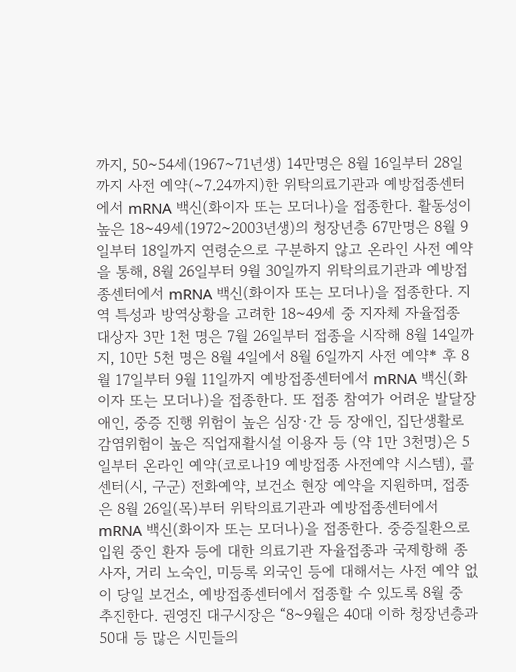까지, 50~54세(1967~71년생) 14만명은 8월 16일부터 28일까지 사전 예약(~7.24까지)한 위탁의료기관과 예방접종센터에서 mRNA 백신(화이자 또는 모더나)을 접종한다. 활동성이 높은 18~49세(1972~2003년생)의 청장년층 67만명은 8월 9일부터 18일까지 연령순으로 구분하지 않고 온라인 사전 예약을 통해, 8월 26일부터 9월 30일까지 위탁의료기관과 예방접종센터에서 mRNA 백신(화이자 또는 모더나)을 접종한다. 지역 특성과 방역상황을 고려한 18~49세 중 지자체 자율접종 대상자 3만 1천 명은 7월 26일부터 접종을 시작해 8월 14일까지, 10만 5천 명은 8월 4일에서 8월 6일까지 사전 예약* 후 8월 17일부터 9월 11일까지 예방접종센터에서 mRNA 백신(화이자 또는 모더나)을 접종한다. 또 접종 참여가 어려운 발달장애인, 중증 진행 위험이 높은 심장·간 등 장애인, 집단생활로 감염위험이 높은 직업재활시설 이용자 등 (약 1만 3천명)은 5일부터 온라인 예약(코로나19 예방접종 사전예약 시스템), 콜센터(시, 구군) 전화예약, 보건소 현장 예약을 지원하며, 접종은 8월 26일(목)부터 위탁의료기관과 예방접종센터에서 mRNA 백신(화이자 또는 모더나)을 접종한다. 중증질환으로 입원 중인 환자 등에 대한 의료기관 자율접종과 국제항해 종사자, 거리 노숙인, 미등록 외국인 등에 대해서는 사전 예약 없이 당일 보건소, 예방접종센터에서 접종할 수 있도록 8월 중 추진한다. 권영진 대구시장은 “8~9월은 40대 이하 청장년층과 50대 등 많은 시민들의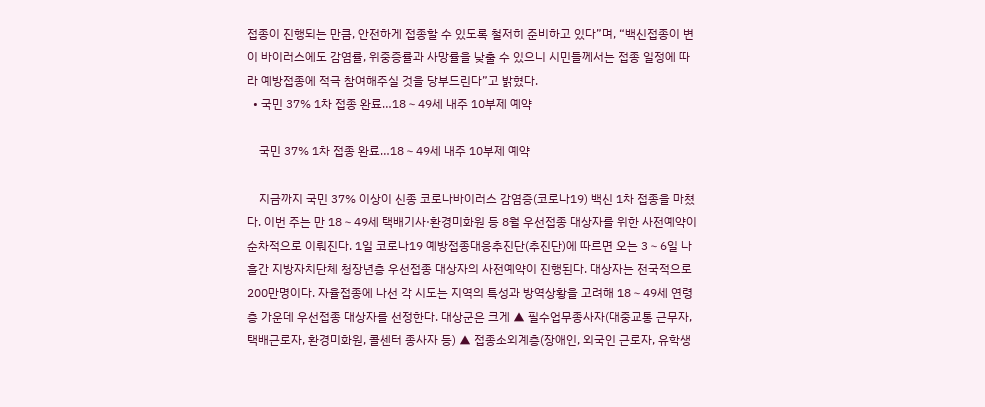접종이 진행되는 만큼, 안전하게 접종할 수 있도록 철저히 준비하고 있다”며, “백신접종이 변이 바이러스에도 감염률, 위중증률과 사망률을 낮출 수 있으니 시민들께서는 접종 일정에 따라 예방접종에 적극 참여해주실 것을 당부드린다”고 밝혔다.
  • 국민 37% 1차 접종 완료…18∼49세 내주 10부제 예약

    국민 37% 1차 접종 완료…18∼49세 내주 10부제 예약

    지금까지 국민 37% 이상이 신종 코로나바이러스 감염증(코로나19) 백신 1차 접종을 마쳤다. 이번 주는 만 18∼49세 택배기사·환경미화원 등 8월 우선접종 대상자를 위한 사전예약이 순차적으로 이뤄진다. 1일 코로나19 예방접종대응추진단(추진단)에 따르면 오는 3∼6일 나흘간 지방자치단체 청장년층 우선접종 대상자의 사전예약이 진행된다. 대상자는 전국적으로 200만명이다. 자율접종에 나선 각 시도는 지역의 특성과 방역상황을 고려해 18∼49세 연령층 가운데 우선접종 대상자를 선정한다. 대상군은 크게 ▲ 필수업무종사자(대중교통 근무자, 택배근로자, 환경미화원, 콜센터 종사자 등) ▲ 접종소외계층(장애인, 외국인 근로자, 유학생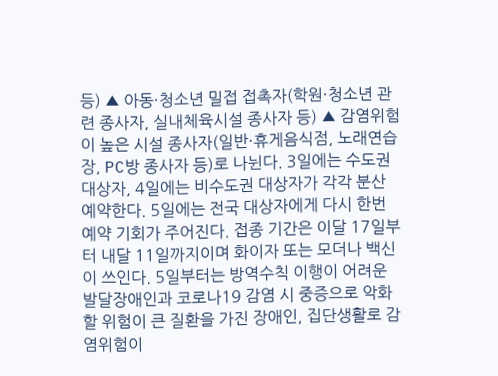등) ▲ 아동·청소년 밀접 접촉자(학원·청소년 관련 종사자, 실내체육시설 종사자 등) ▲ 감염위험이 높은 시설 종사자(일반·휴게음식점, 노래연습장, PC방 종사자 등)로 나뉜다. 3일에는 수도권 대상자, 4일에는 비수도권 대상자가 각각 분산 예약한다. 5일에는 전국 대상자에게 다시 한번 예약 기회가 주어진다. 접종 기간은 이달 17일부터 내달 11일까지이며 화이자 또는 모더나 백신이 쓰인다. 5일부터는 방역수칙 이행이 어려운 발달장애인과 코로나19 감염 시 중증으로 악화할 위험이 큰 질환을 가진 장애인, 집단생활로 감염위험이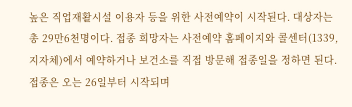높은 직업재활시설 이용자 등을 위한 사전예약이 시작된다. 대상자는 총 29만6천명이다. 접종 희망자는 사전예약 홈페이지와 콜센터(1339, 지자체)에서 예약하거나 보건소를 직접 방문해 접종일을 정하면 된다. 접종은 오는 26일부터 시작되며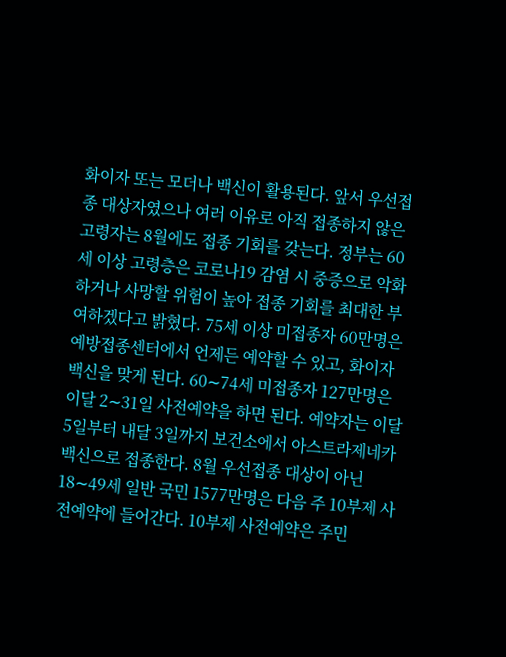화이자 또는 모더나 백신이 활용된다. 앞서 우선접종 대상자였으나 여러 이유로 아직 접종하지 않은 고령자는 8월에도 접종 기회를 갖는다. 정부는 60세 이상 고령층은 코로나19 감염 시 중증으로 악화하거나 사망할 위험이 높아 접종 기회를 최대한 부여하겠다고 밝혔다. 75세 이상 미접종자 60만명은 예방접종센터에서 언제든 예약할 수 있고, 화이자 백신을 맞게 된다. 60∼74세 미접종자 127만명은 이달 2∼31일 사전예약을 하면 된다. 예약자는 이달 5일부터 내달 3일까지 보건소에서 아스트라제네카 백신으로 접종한다. 8월 우선접종 대상이 아닌 18∼49세 일반 국민 1577만명은 다음 주 10부제 사전예약에 들어간다. 10부제 사전예약은 주민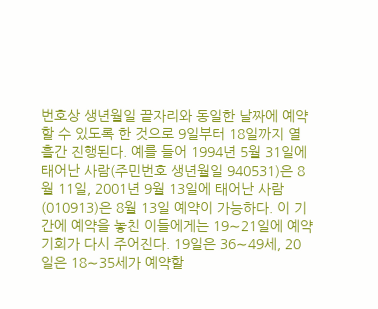번호상 생년월일 끝자리와 동일한 날짜에 예약할 수 있도록 한 것으로 9일부터 18일까지 열흘간 진행된다. 예를 들어 1994년 5월 31일에 태어난 사람(주민번호 생년월일 940531)은 8월 11일, 2001년 9월 13일에 태어난 사람(010913)은 8월 13일 예약이 가능하다. 이 기간에 예약을 놓친 이들에게는 19∼21일에 예약 기회가 다시 주어진다. 19일은 36∼49세, 20일은 18∼35세가 예약할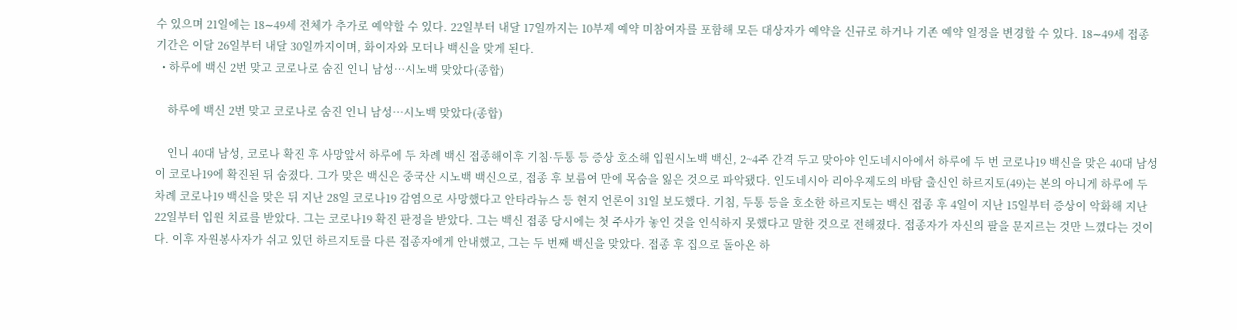수 있으며 21일에는 18∼49세 전체가 추가로 예약할 수 있다. 22일부터 내달 17일까지는 10부제 예약 미참여자를 포함해 모든 대상자가 예약을 신규로 하거나 기존 예약 일정을 변경할 수 있다. 18∼49세 접종 기간은 이달 26일부터 내달 30일까지이며, 화이자와 모더나 백신을 맞게 된다.
  • 하루에 백신 2번 맞고 코로나로 숨진 인니 남성…시노백 맞았다(종합)

    하루에 백신 2번 맞고 코로나로 숨진 인니 남성…시노백 맞았다(종합)

    인니 40대 남성, 코로나 확진 후 사망앞서 하루에 두 차례 백신 접종해이후 기침·두통 등 증상 호소해 입원시노백 백신, 2~4주 간격 두고 맞아야 인도네시아에서 하루에 두 번 코로나19 백신을 맞은 40대 남성이 코로나19에 확진된 뒤 숨졌다. 그가 맞은 백신은 중국산 시노백 백신으로, 접종 후 보름여 만에 목숨을 잃은 것으로 파악됐다. 인도네시아 리아우제도의 바탐 출신인 하르지토(49)는 본의 아니게 하루에 두 차례 코로나19 백신을 맞은 뒤 지난 28일 코로나19 감염으로 사망했다고 안타라뉴스 등 현지 언론이 31일 보도했다. 기침, 두통 등을 호소한 하르지토는 백신 접종 후 4일이 지난 15일부터 증상이 악화해 지난 22일부터 입원 치료를 받았다. 그는 코로나19 확진 판정을 받았다. 그는 백신 접종 당시에는 첫 주사가 놓인 것을 인식하지 못했다고 말한 것으로 전해졌다. 접종자가 자신의 팔을 문지르는 것만 느꼈다는 것이다. 이후 자원봉사자가 쉬고 있던 하르지토를 다른 접종자에게 안내했고, 그는 두 번째 백신을 맞았다. 접종 후 집으로 돌아온 하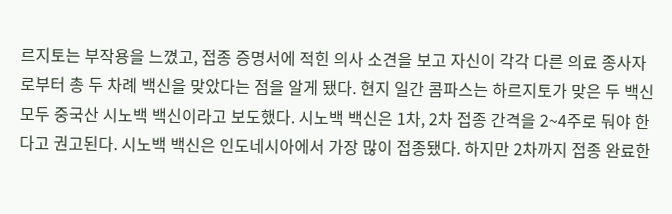르지토는 부작용을 느꼈고, 접종 증명서에 적힌 의사 소견을 보고 자신이 각각 다른 의료 종사자로부터 총 두 차례 백신을 맞았다는 점을 알게 됐다. 현지 일간 콤파스는 하르지토가 맞은 두 백신 모두 중국산 시노백 백신이라고 보도했다. 시노백 백신은 1차, 2차 접종 간격을 2~4주로 둬야 한다고 권고된다. 시노백 백신은 인도네시아에서 가장 많이 접종됐다. 하지만 2차까지 접종 완료한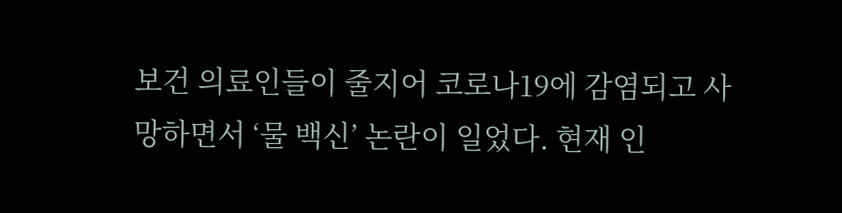보건 의료인들이 줄지어 코로나19에 감염되고 사망하면서 ‘물 백신’ 논란이 일었다. 현재 인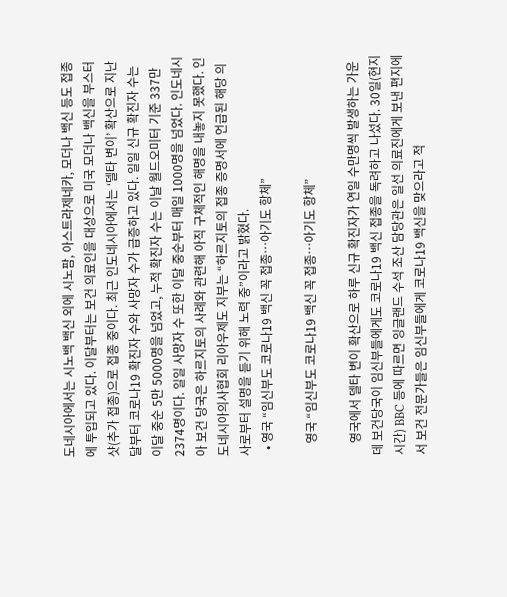도네시아에서는 시노백 백신 외에 시노팜, 아스트라제네카, 모더나 백신 등도 접종에 투입되고 있다. 이달부터는 보건 의료인을 대상으로 미국 모더나 백신을 부스터샷(추가 접종)으로 접종 중이다. 최근 인도네시아에서는 ‘델타 변이’ 확산으로 지난달부터 코로나19 확진자 수와 사망자 수가 급증하고 있다. 일일 신규 확진자 수는 이달 중순 5만 5000명을 넘었고, 누적 확진자 수는 이날 월드오미터 기준 337만 2374명이다. 일일 사망자 수 또한 이달 중순부터 매일 1000명을 넘었다. 인도네시아 보건 당국은 하르지토의 사례와 관련해 아직 구체적인 해명을 내놓지 못했다. 인도네시아의사협회 리아우제도 지부는 “하르지토의 접종 증명서에 언급된 해당 의사로부터 설명을 듣기 위해 노력 중”이라고 밝혔다.
  • 영국 “임신부도 코로나19 백신 꼭 접종…아기도 항체”

    영국 “임신부도 코로나19 백신 꼭 접종…아기도 항체”

    영국에서 델타 변이 확산으로 하루 신규 확진자가 연일 수만명씩 발생하는 가운데 보건당국이 임신부들에게도 코로나19 백신 접종을 독려하고 나섰다. 30일(현지시간) BBC 등에 따르면 잉글랜드 수석 조산 담당관은 일선 의료진에게 보낸 편지에서 보건 전문가들은 임신부들에게 코로나19 백신을 맞으라고 적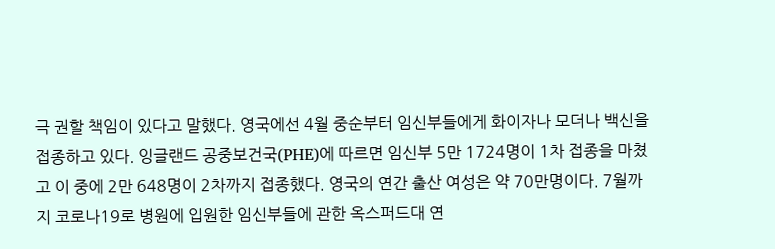극 권할 책임이 있다고 말했다. 영국에선 4월 중순부터 임신부들에게 화이자나 모더나 백신을 접종하고 있다. 잉글랜드 공중보건국(PHE)에 따르면 임신부 5만 1724명이 1차 접종을 마쳤고 이 중에 2만 648명이 2차까지 접종했다. 영국의 연간 출산 여성은 약 70만명이다. 7월까지 코로나19로 병원에 입원한 임신부들에 관한 옥스퍼드대 연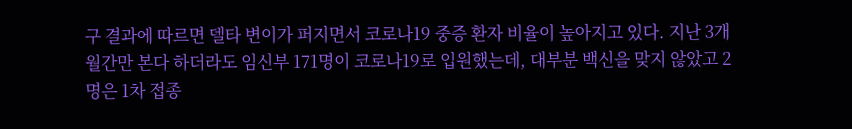구 결과에 따르면 델타 변이가 퍼지면서 코로나19 중증 환자 비율이 높아지고 있다. 지난 3개월간만 본다 하더라도 임신부 171명이 코로나19로 입원했는데, 대부분 백신을 맞지 않았고 2명은 1차 접종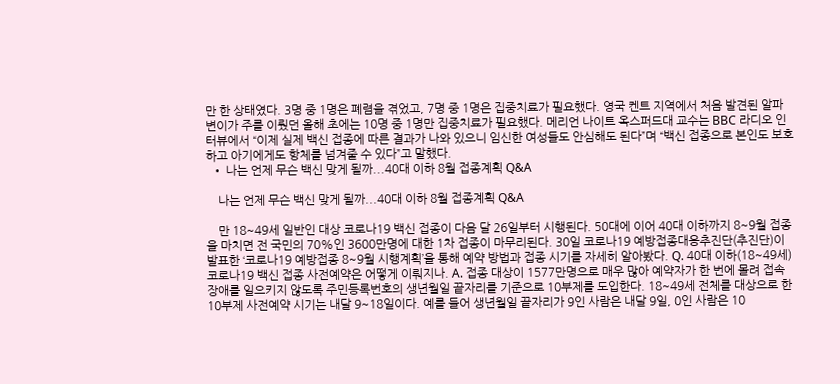만 한 상태였다. 3명 중 1명은 폐렴을 겪었고, 7명 중 1명은 집중치료가 필요했다. 영국 켄트 지역에서 처음 발견된 알파 변이가 주를 이뤘던 올해 초에는 10명 중 1명만 집중치료가 필요했다. 메리언 나이트 옥스퍼드대 교수는 BBC 라디오 인터뷰에서 “이제 실제 백신 접종에 따른 결과가 나와 있으니 임신한 여성들도 안심해도 된다”며 “백신 접종으로 본인도 보호하고 아기에게도 항체를 넘겨줄 수 있다”고 말했다.
  • 나는 언제 무슨 백신 맞게 될까...40대 이하 8월 접종계획 Q&A

    나는 언제 무슨 백신 맞게 될까...40대 이하 8월 접종계획 Q&A

    만 18~49세 일반인 대상 코로나19 백신 접종이 다음 달 26일부터 시행된다. 50대에 이어 40대 이하까지 8~9월 접종을 마치면 전 국민의 70%인 3600만명에 대한 1차 접종이 마무리된다. 30일 코로나19 예방접종대응추진단(추진단)이 발표한 ‘코로나19 예방접종 8~9월 시행계획’을 통해 예약 방법과 접종 시기를 자세히 알아봤다. Q. 40대 이하(18~49세) 코로나19 백신 접종 사전예약은 어떻게 이뤄지나. A. 접종 대상이 1577만명으로 매우 많아 예약자가 한 번에 몰려 접속장애를 일으키지 않도록 주민등록번호의 생년월일 끝자리를 기준으로 10부제를 도입한다. 18~49세 전체를 대상으로 한 10부제 사전예약 시기는 내달 9~18일이다. 예를 들어 생년월일 끝자리가 9인 사람은 내달 9일, 0인 사람은 10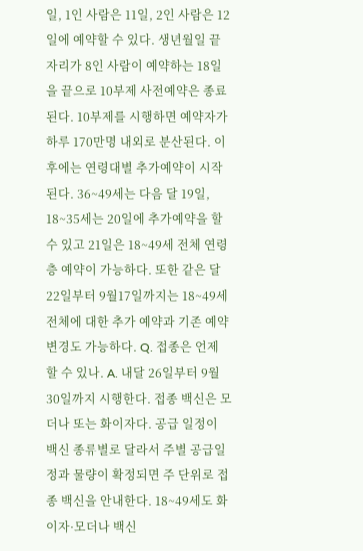일, 1인 사람은 11일, 2인 사람은 12일에 예약할 수 있다. 생년월일 끝자리가 8인 사람이 예약하는 18일을 끝으로 10부제 사전예약은 종료된다. 10부제를 시행하면 예약자가 하루 170만명 내외로 분산된다. 이후에는 연령대별 추가예약이 시작된다. 36~49세는 다음 달 19일, 18~35세는 20일에 추가예약을 할 수 있고 21일은 18~49세 전체 연령층 예약이 가능하다. 또한 같은 달 22일부터 9월17일까지는 18~49세 전체에 대한 추가 예약과 기존 예약 변경도 가능하다. Q. 접종은 언제 할 수 있나. A. 내달 26일부터 9월30일까지 시행한다. 접종 백신은 모더나 또는 화이자다. 공급 일정이 백신 종류별로 달라서 주별 공급일정과 물량이 확정되면 주 단위로 접종 백신을 안내한다. 18~49세도 화이자·모더나 백신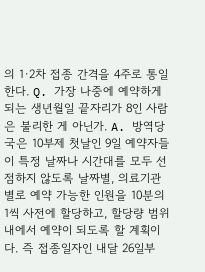의 1·2차 접종 간격을 4주로 통일한다. Q. 가장 나중에 예약하게 되는 생년월일 끝자리가 8인 사람은 불리한 게 아닌가. A. 방역당국은 10부제 첫날인 9일 예약자들이 특정 날짜나 시간대를 모두 선점하지 않도록 날짜별, 의료기관별로 예약 가능한 인원을 10분의 1씩 사전에 할당하고, 할당량 범위 내에서 예약이 되도록 할 계획이다. 즉 접종일자인 내달 26일부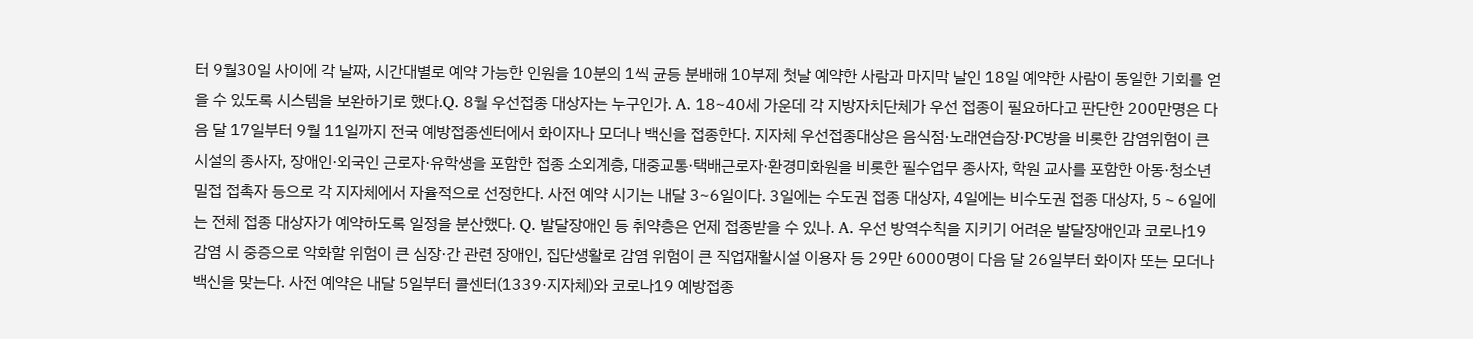터 9월30일 사이에 각 날짜, 시간대별로 예약 가능한 인원을 10분의 1씩 균등 분배해 10부제 첫날 예약한 사람과 마지막 날인 18일 예약한 사람이 동일한 기회를 얻을 수 있도록 시스템을 보완하기로 했다.Q. 8월 우선접종 대상자는 누구인가. A. 18~40세 가운데 각 지방자치단체가 우선 접종이 필요하다고 판단한 200만명은 다음 달 17일부터 9월 11일까지 전국 예방접종센터에서 화이자나 모더나 백신을 접종한다. 지자체 우선접종대상은 음식점·노래연습장·PC방을 비롯한 감염위험이 큰 시설의 종사자, 장애인·외국인 근로자·유학생을 포함한 접종 소외계층, 대중교통·택배근로자·환경미화원을 비롯한 필수업무 종사자, 학원 교사를 포함한 아동·청소년 밀접 접촉자 등으로 각 지자체에서 자율적으로 선정한다. 사전 예약 시기는 내달 3~6일이다. 3일에는 수도권 접종 대상자, 4일에는 비수도권 접종 대상자, 5∼6일에는 전체 접종 대상자가 예약하도록 일정을 분산했다. Q. 발달장애인 등 취약층은 언제 접종받을 수 있나. A. 우선 방역수칙을 지키기 어려운 발달장애인과 코로나19 감염 시 중증으로 악화할 위험이 큰 심장·간 관련 장애인, 집단생활로 감염 위험이 큰 직업재활시설 이용자 등 29만 6000명이 다음 달 26일부터 화이자 또는 모더나 백신을 맞는다. 사전 예약은 내달 5일부터 콜센터(1339·지자체)와 코로나19 예방접종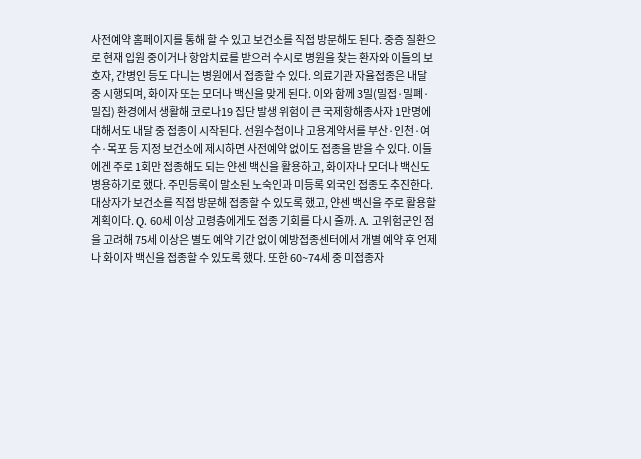사전예약 홈페이지를 통해 할 수 있고 보건소를 직접 방문해도 된다. 중증 질환으로 현재 입원 중이거나 항암치료를 받으러 수시로 병원을 찾는 환자와 이들의 보호자, 간병인 등도 다니는 병원에서 접종할 수 있다. 의료기관 자율접종은 내달 중 시행되며, 화이자 또는 모더나 백신을 맞게 된다. 이와 함께 3밀(밀접·밀폐·밀집) 환경에서 생활해 코로나19 집단 발생 위험이 큰 국제항해종사자 1만명에 대해서도 내달 중 접종이 시작된다. 선원수첩이나 고용계약서를 부산·인천·여수·목포 등 지정 보건소에 제시하면 사전예약 없이도 접종을 받을 수 있다. 이들에겐 주로 1회만 접종해도 되는 얀센 백신을 활용하고, 화이자나 모더나 백신도 병용하기로 했다. 주민등록이 말소된 노숙인과 미등록 외국인 접종도 추진한다. 대상자가 보건소를 직접 방문해 접종할 수 있도록 했고, 얀센 백신을 주로 활용할 계획이다. Q. 60세 이상 고령층에게도 접종 기회를 다시 줄까. A. 고위험군인 점을 고려해 75세 이상은 별도 예약 기간 없이 예방접종센터에서 개별 예약 후 언제나 화이자 백신을 접종할 수 있도록 했다. 또한 60~74세 중 미접종자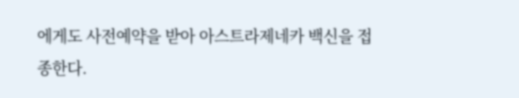에게도 사전예약을 받아 아스트라제네카 백신을 접종한다.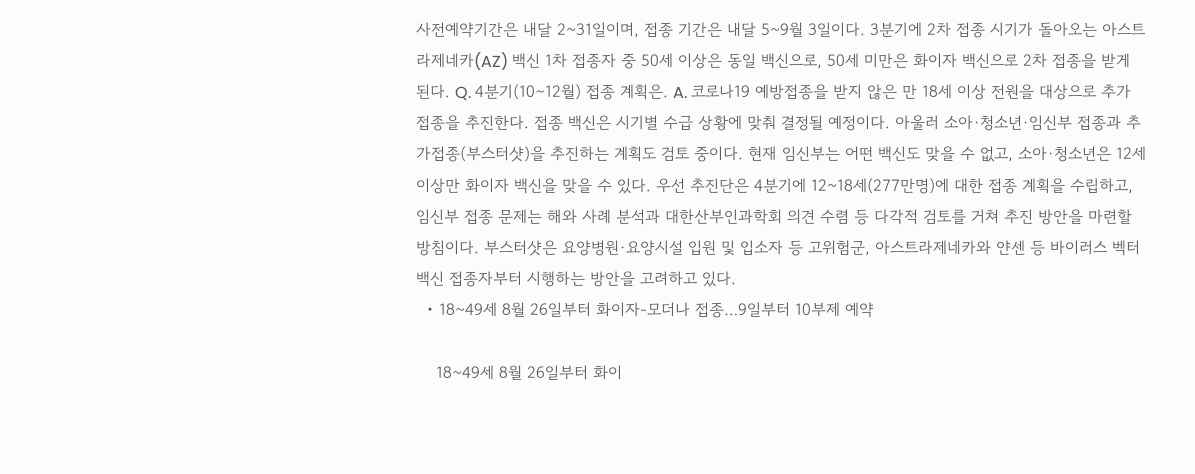사전예약기간은 내달 2~31일이며, 접종 기간은 내달 5~9월 3일이다. 3분기에 2차 접종 시기가 돌아오는 아스트라제네카(AZ) 백신 1차 접종자 중 50세 이상은 동일 백신으로, 50세 미만은 화이자 백신으로 2차 접종을 받게 된다. Q. 4분기(10∼12월) 접종 계획은. A. 코로나19 예방접종을 받지 않은 만 18세 이상 전원을 대상으로 추가 접종을 추진한다. 접종 백신은 시기별 수급 상황에 맞춰 결정될 예정이다. 아울러 소아·청소년·임신부 접종과 추가접종(부스터샷)을 추진하는 계획도 검토 중이다. 현재 임신부는 어떤 백신도 맞을 수 없고, 소아·청소년은 12세 이상만 화이자 백신을 맞을 수 있다. 우선 추진단은 4분기에 12~18세(277만명)에 대한 접종 계획을 수립하고, 임신부 접종 문제는 해와 사례 분석과 대한산부인과학회 의견 수렴 등 다각적 검토를 거쳐 추진 방안을 마련할 방침이다. 부스터샷은 요양병원·요양시설 입원 및 입소자 등 고위험군, 아스트라제네카와 얀센 등 바이러스 벡터 백신 접종자부터 시행하는 방안을 고려하고 있다.
  • 18~49세 8월 26일부터 화이자-모더나 접종…9일부터 10부제 예약

    18~49세 8월 26일부터 화이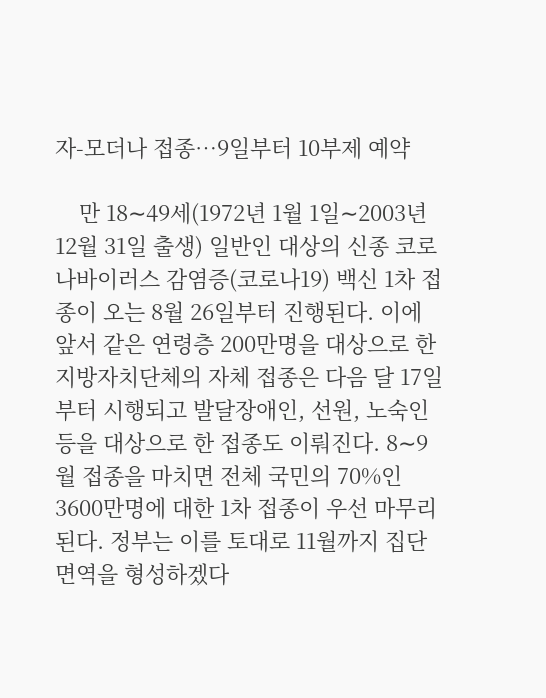자-모더나 접종…9일부터 10부제 예약

    만 18∼49세(1972년 1월 1일∼2003년 12월 31일 출생) 일반인 대상의 신종 코로나바이러스 감염증(코로나19) 백신 1차 접종이 오는 8월 26일부터 진행된다. 이에 앞서 같은 연령층 200만명을 대상으로 한 지방자치단체의 자체 접종은 다음 달 17일부터 시행되고 발달장애인, 선원, 노숙인 등을 대상으로 한 접종도 이뤄진다. 8∼9월 접종을 마치면 전체 국민의 70%인 3600만명에 대한 1차 접종이 우선 마무리된다. 정부는 이를 토대로 11월까지 집단면역을 형성하겠다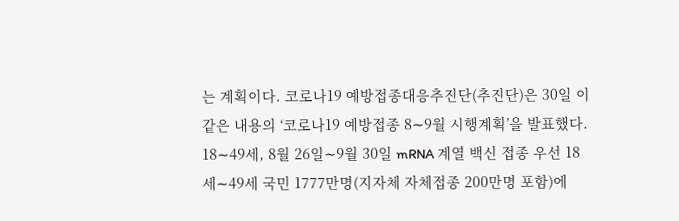는 계획이다. 코로나19 예방접종대응추진단(추진단)은 30일 이 같은 내용의 ‘코로나19 예방접종 8∼9월 시행계획’을 발표했다. 18∼49세, 8월 26일∼9월 30일 mRNA 계열 백신 접종 우선 18세∼49세 국민 1777만명(지자체 자체접종 200만명 포함)에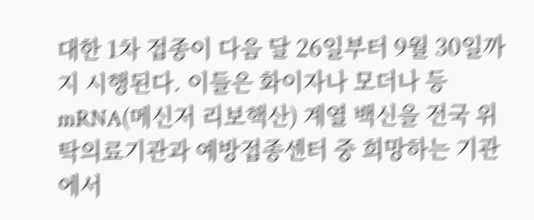대한 1차 접종이 다음 달 26일부터 9월 30일까지 시행된다. 이들은 화이자나 모더나 등 mRNA(메신저 리보핵산) 계열 백신을 전국 위탁의료기관과 예방접종센터 중 희망하는 기관에서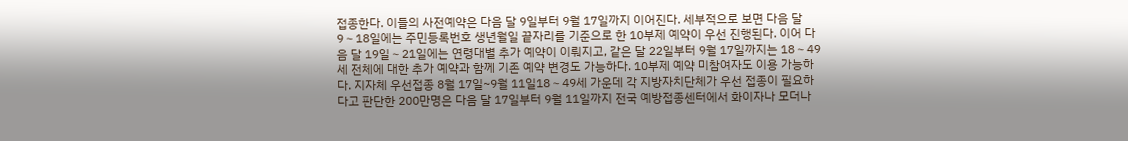접종한다. 이들의 사전예약은 다음 달 9일부터 9월 17일까지 이어진다. 세부적으로 보면 다음 달 9∼18일에는 주민등록번호 생년월일 끝자리를 기준으로 한 10부제 예약이 우선 진행된다. 이어 다음 달 19일∼21일에는 연령대별 추가 예약이 이뤄지고, 같은 달 22일부터 9월 17일까지는 18∼49세 전체에 대한 추가 예약과 함께 기존 예약 변경도 가능하다. 10부제 예약 미참여자도 이용 가능하다. 지자체 우선접종 8월 17일~9월 11일18∼49세 가운데 각 지방자치단체가 우선 접종이 필요하다고 판단한 200만명은 다음 달 17일부터 9월 11일까지 전국 예방접종센터에서 화이자나 모더나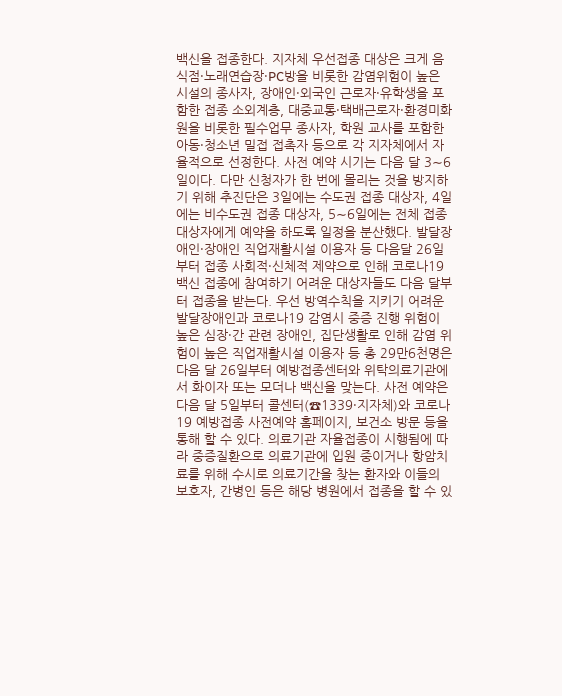백신을 접종한다. 지자체 우선접종 대상은 크게 음식점·노래연습장·PC방을 비롯한 감염위험이 높은 시설의 종사자, 장애인·외국인 근로자·유학생을 포함한 접종 소외계층, 대중교통·택배근로자·환경미화원을 비롯한 필수업무 종사자, 학원 교사를 포함한 아동·청소년 밀접 접촉자 등으로 각 지자체에서 자율적으로 선정한다. 사전 예약 시기는 다음 달 3∼6일이다. 다만 신청자가 한 번에 몰리는 것을 방지하기 위해 추진단은 3일에는 수도권 접종 대상자, 4일에는 비수도권 접종 대상자, 5∼6일에는 전체 접종 대상자에게 예약을 하도록 일정을 분산했다. 발달장애인·장애인 직업재활시설 이용자 등 다음달 26일부터 접종 사회적·신체적 제약으로 인해 코로나19 백신 접종에 참여하기 어려운 대상자들도 다음 달부터 접종을 받는다. 우선 방역수칙을 지키기 어려운 발달장애인과 코로나19 감염시 중증 진행 위험이 높은 심장·간 관련 장애인, 집단생활로 인해 감염 위험이 높은 직업재활시설 이용자 등 총 29만6천명은 다음 달 26일부터 예방접종센터와 위탁의료기관에서 화이자 또는 모더나 백신을 맞는다. 사전 예약은 다음 달 5일부터 콜센터(☎1339·지자체)와 코로나19 예방접종 사전예약 홈페이지, 보건소 방문 등을 통해 할 수 있다. 의료기관 자율접종이 시행됨에 따라 중증질환으로 의료기관에 입원 중이거나 항암치료를 위해 수시로 의료기간을 찾는 환자와 이들의 보호자, 간병인 등은 해당 병원에서 접종을 할 수 있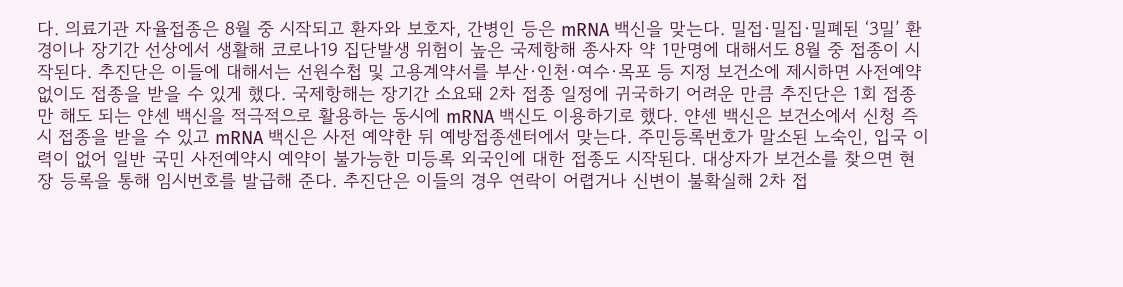다. 의료기관 자율접종은 8월 중 시작되고 환자와 보호자, 간병인 등은 mRNA 백신을 맞는다. 밀접·밀집·밀폐된 ‘3밀’ 환경이나 장기간 선상에서 생활해 코로나19 집단발생 위험이 높은 국제항해 종사자 약 1만명에 대해서도 8월 중 접종이 시작된다. 추진단은 이들에 대해서는 선원수첩 및 고용계약서를 부산·인천·여수·목포 등 지정 보건소에 제시하면 사전예약 없이도 접종을 받을 수 있게 했다. 국제항해는 장기간 소요돼 2차 접종 일정에 귀국하기 어려운 만큼 추진단은 1회 접종만 해도 되는 얀센 백신을 적극적으로 활용하는 동시에 mRNA 백신도 이용하기로 했다. 얀센 백신은 보건소에서 신청 즉시 접종을 받을 수 있고 mRNA 백신은 사전 예약한 뒤 예방접종센터에서 맞는다. 주민등록번호가 말소된 노숙인, 입국 이력이 없어 일반 국민 사전예약시 예약이 불가능한 미등록 외국인에 대한 접종도 시작된다. 대상자가 보건소를 찾으면 현장 등록을 통해 임시번호를 발급해 준다. 추진단은 이들의 경우 연락이 어렵거나 신변이 불확실해 2차 접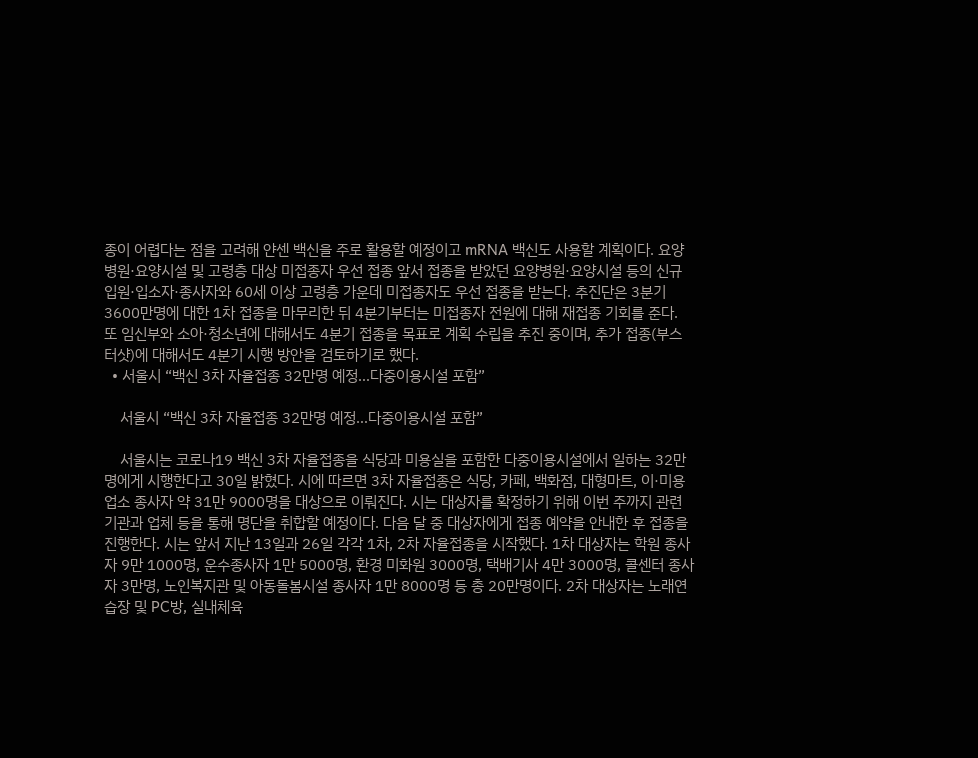종이 어렵다는 점을 고려해 얀센 백신을 주로 활용할 예정이고 mRNA 백신도 사용할 계획이다. 요양병원·요양시설 및 고령층 대상 미접종자 우선 접종 앞서 접종을 받았던 요양병원·요양시설 등의 신규 입원·입소자·종사자와 60세 이상 고령층 가운데 미접종자도 우선 접종을 받는다. 추진단은 3분기 3600만명에 대한 1차 접종을 마무리한 뒤 4분기부터는 미접종자 전원에 대해 재접종 기회를 준다. 또 임신부와 소아·청소년에 대해서도 4분기 접종을 목표로 계획 수립을 추진 중이며, 추가 접종(부스터샷)에 대해서도 4분기 시행 방안을 검토하기로 했다.
  • 서울시 “백신 3차 자율접종 32만명 예정…다중이용시설 포함”

    서울시 “백신 3차 자율접종 32만명 예정…다중이용시설 포함”

    서울시는 코로나19 백신 3차 자율접종을 식당과 미용실을 포함한 다중이용시설에서 일하는 32만명에게 시행한다고 30일 밝혔다. 시에 따르면 3차 자율접종은 식당, 카페, 백화점, 대형마트, 이·미용업소 종사자 약 31만 9000명을 대상으로 이뤄진다. 시는 대상자를 확정하기 위해 이번 주까지 관련 기관과 업체 등을 통해 명단을 취합할 예정이다. 다음 달 중 대상자에게 접종 예약을 안내한 후 접종을 진행한다. 시는 앞서 지난 13일과 26일 각각 1차, 2차 자율접종을 시작했다. 1차 대상자는 학원 종사자 9만 1000명, 운수종사자 1만 5000명, 환경 미화원 3000명, 택배기사 4만 3000명, 콜센터 종사자 3만명, 노인복지관 및 아동돌봄시설 종사자 1만 8000명 등 총 20만명이다. 2차 대상자는 노래연습장 및 PC방, 실내체육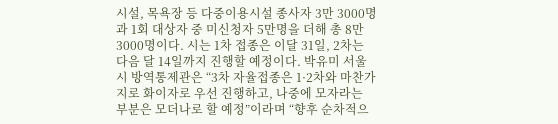시설, 목욕장 등 다중이용시설 종사자 3만 3000명과 1회 대상자 중 미신청자 5만명을 더해 총 8만 3000명이다. 시는 1차 접종은 이달 31일, 2차는 다음 달 14일까지 진행할 예정이다. 박유미 서울시 방역통제관은 “3차 자율접종은 1·2차와 마찬가지로 화이자로 우선 진행하고, 나중에 모자라는 부분은 모더나로 할 예정”이라며 “향후 순차적으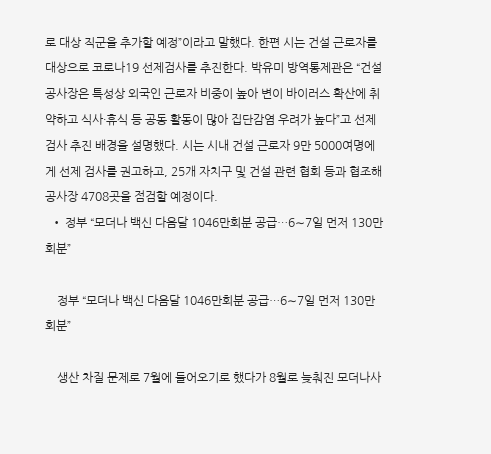로 대상 직군을 추가할 예정”이라고 말했다. 한편 시는 건설 근로자를 대상으로 코로나19 선제검사를 추진한다. 박유미 방역통제관은 “건설 공사장은 특성상 외국인 근로자 비중이 높아 변이 바이러스 확산에 취약하고 식사·휴식 등 공동 활동이 많아 집단감염 우려가 높다”고 선제검사 추진 배경을 설명했다. 시는 시내 건설 근로자 9만 5000여명에게 선제 검사를 권고하고, 25개 자치구 및 건설 관련 협회 등과 협조해 공사장 4708곳을 점검할 예정이다.
  • 정부 “모더나 백신 다음달 1046만회분 공급…6∼7일 먼저 130만회분”

    정부 “모더나 백신 다음달 1046만회분 공급…6∼7일 먼저 130만회분”

    생산 차질 문제로 7월에 들어오기로 했다가 8월로 늦춰진 모더나사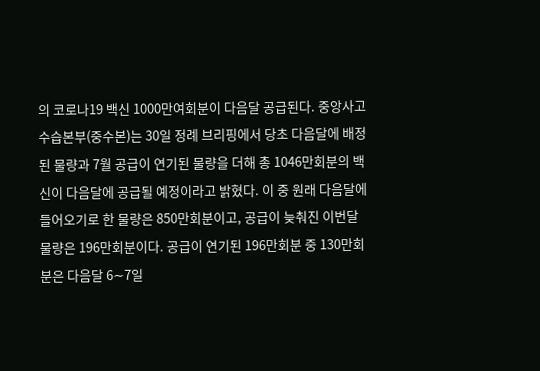의 코로나19 백신 1000만여회분이 다음달 공급된다. 중앙사고수습본부(중수본)는 30일 정례 브리핑에서 당초 다음달에 배정된 물량과 7월 공급이 연기된 물량을 더해 총 1046만회분의 백신이 다음달에 공급될 예정이라고 밝혔다. 이 중 원래 다음달에 들어오기로 한 물량은 850만회분이고, 공급이 늦춰진 이번달 물량은 196만회분이다. 공급이 연기된 196만회분 중 130만회분은 다음달 6∼7일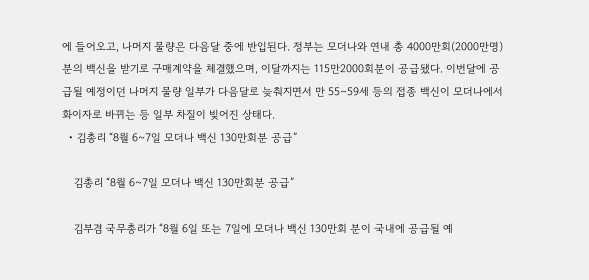에 들어오고, 나머지 물량은 다음달 중에 반입된다. 정부는 모더나와 연내 총 4000만회(2000만명)분의 백신을 받기로 구매계약을 체결했으며, 이달까지는 115만2000회분이 공급됐다. 이번달에 공급될 예정이던 나머지 물량 일부가 다음달로 늦춰지면서 만 55∼59세 등의 접종 백신이 모더나에서 화이자로 바뀌는 등 일부 차질이 빚어진 상태다.
  • 김총리 “8월 6~7일 모더나 백신 130만회분 공급”

    김총리 “8월 6~7일 모더나 백신 130만회분 공급”

    김부겸 국무총리가 “8월 6일 또는 7일에 모더나 백신 130만회 분이 국내에 공급될 예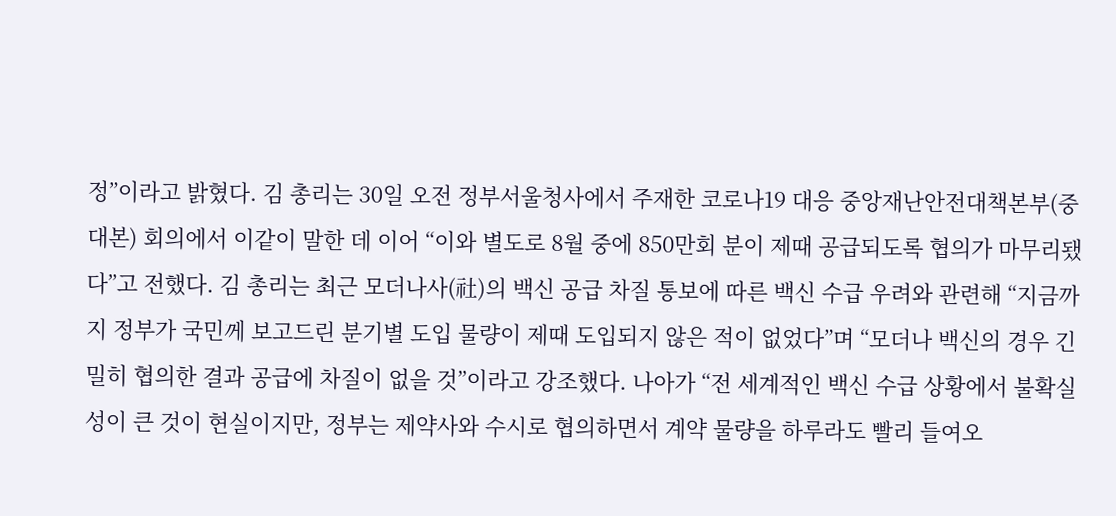정”이라고 밝혔다. 김 총리는 30일 오전 정부서울청사에서 주재한 코로나19 대응 중앙재난안전대책본부(중대본) 회의에서 이같이 말한 데 이어 “이와 별도로 8월 중에 850만회 분이 제때 공급되도록 협의가 마무리됐다”고 전했다. 김 총리는 최근 모더나사(社)의 백신 공급 차질 통보에 따른 백신 수급 우려와 관련해 “지금까지 정부가 국민께 보고드린 분기별 도입 물량이 제때 도입되지 않은 적이 없었다”며 “모더나 백신의 경우 긴밀히 협의한 결과 공급에 차질이 없을 것”이라고 강조했다. 나아가 “전 세계적인 백신 수급 상황에서 불확실성이 큰 것이 현실이지만, 정부는 제약사와 수시로 협의하면서 계약 물량을 하루라도 빨리 들여오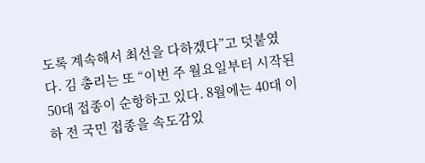도록 계속해서 최선을 다하겠다”고 덧붙였다. 김 총리는 또 “이번 주 월요일부터 시작된 50대 접종이 순항하고 있다. 8월에는 40대 이하 전 국민 접종을 속도감있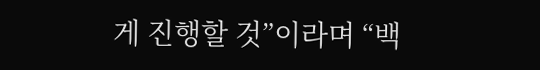게 진행할 것”이라며 “백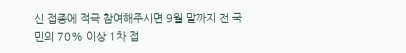신 접종에 적극 참여해주시면 9월 말까지 전 국민의 70% 이상 1차 접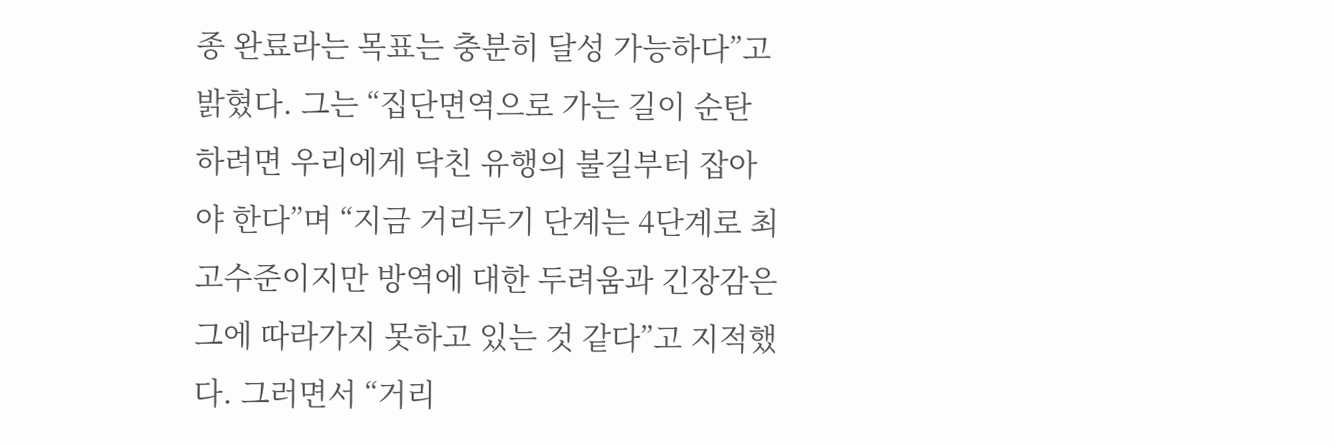종 완료라는 목표는 충분히 달성 가능하다”고 밝혔다. 그는 “집단면역으로 가는 길이 순탄하려면 우리에게 닥친 유행의 불길부터 잡아야 한다”며 “지금 거리두기 단계는 4단계로 최고수준이지만 방역에 대한 두려움과 긴장감은 그에 따라가지 못하고 있는 것 같다”고 지적했다. 그러면서 “거리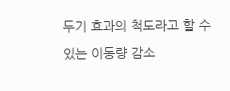두기 효과의 척도라고 할 수 있는 이동량 감소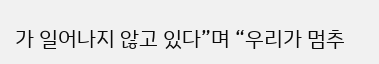가 일어나지 않고 있다”며 “우리가 멈추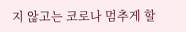지 않고는 코로나 멈추게 할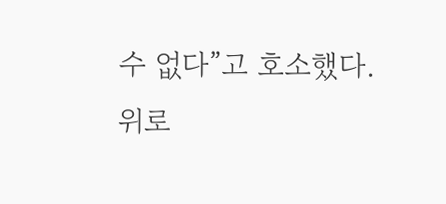수 없다”고 호소했다.
위로